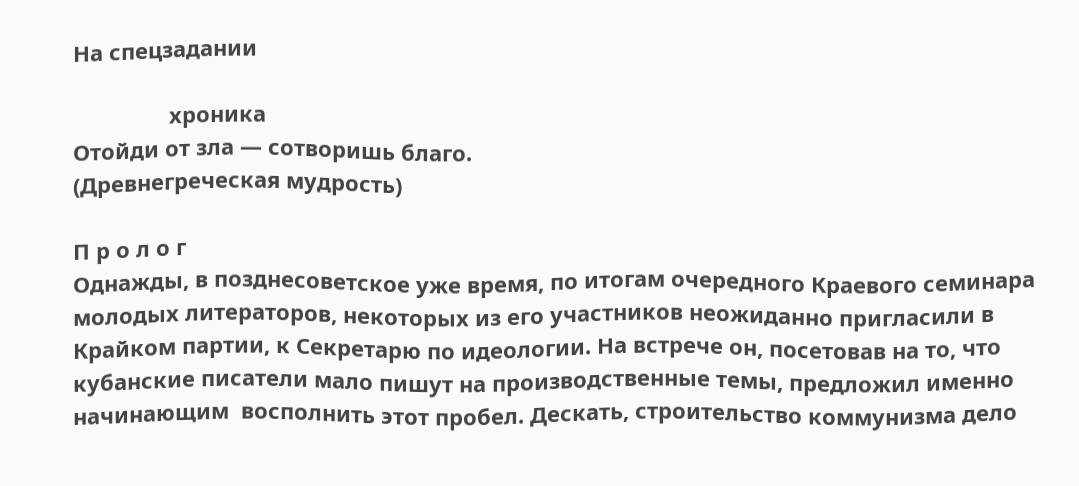На спецзадании

                хроника
Отойди от зла — сотворишь благо.
(Древнегреческая мудрость)

П р о л о г
Однажды, в позднесоветское уже время, по итогам очередного Краевого семинара молодых литераторов, некоторых из его участников неожиданно пригласили в Крайком партии, к Секретарю по идеологии. На встрече он, посетовав на то, что кубанские писатели мало пишут на производственные темы, предложил именно начинающим  восполнить этот пробел. Дескать, строительство коммунизма дело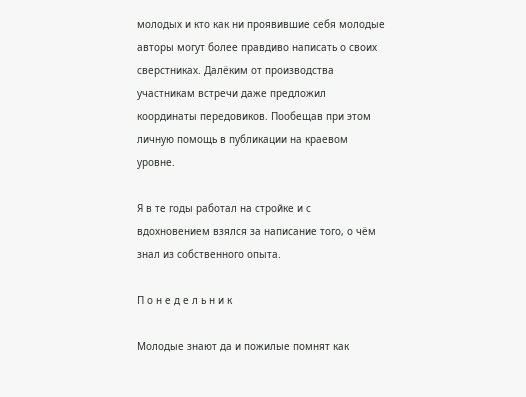молодых и кто как ни проявившие себя молодые  авторы могут более правдиво написать о своих сверстниках. Далёким от производства участникам встречи даже предложил координаты передовиков. Пообещав при этом личную помощь в публикации на краевом уровне.

Я в те годы работал на стройке и с вдохновением взялся за написание того, о чём знал из собственного опыта.

П о н е д е л ь н и к

Молодые знают да и пожилые помнят как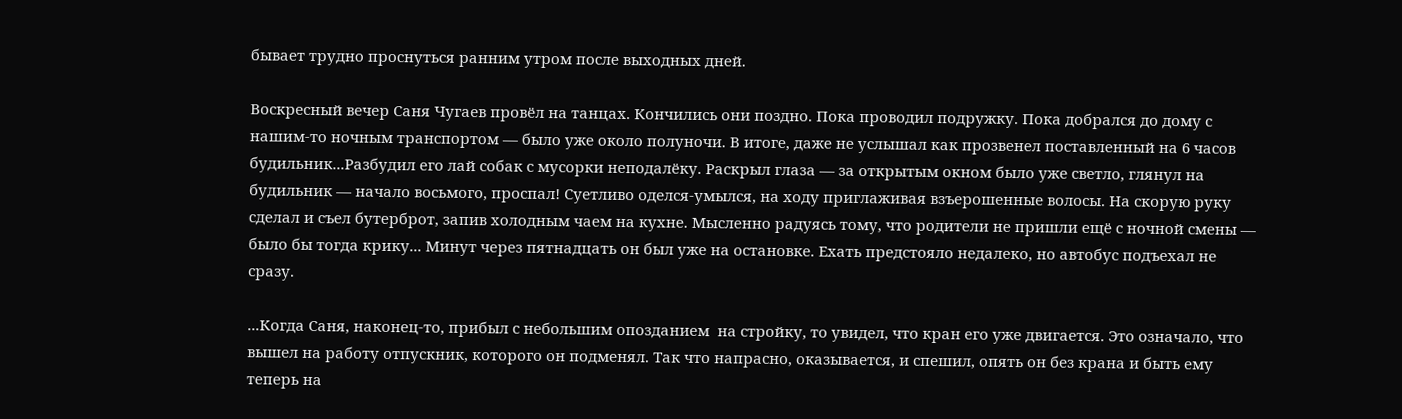бывает трудно проснуться ранним утром после выходных дней.

Воскресный вечер Саня Чугаев провёл на танцах. Кончились они поздно. Пока проводил подружку. Пока добрался до дому с нашим-то ночным транспортом — было уже около полуночи. В итоге, даже не услышал как прозвенел поставленный на 6 часов будильник...Разбудил его лай собак с мусорки неподалёку. Раскрыл глаза — за открытым окном было уже светло, глянул на будильник — начало восьмого, проспал! Суетливо оделся-умылся, на ходу приглаживая взъерошенные волосы. На скорую руку сделал и съел бутерброт, запив холодным чаем на кухне. Мысленно радуясь тому, что родители не пришли ещё с ночной смены — было бы тогда крику... Минут через пятнадцать он был уже на остановке. Ехать предстояло недалеко, но автобус подъехал не сразу.

...Когда Саня, наконец-то, прибыл с небольшим опозданием  на стройку, то увидел, что кран его уже двигается. Это означало, что вышел на работу отпускник, которого он подменял. Так что напрасно, оказывается, и спешил, опять он без крана и быть ему теперь на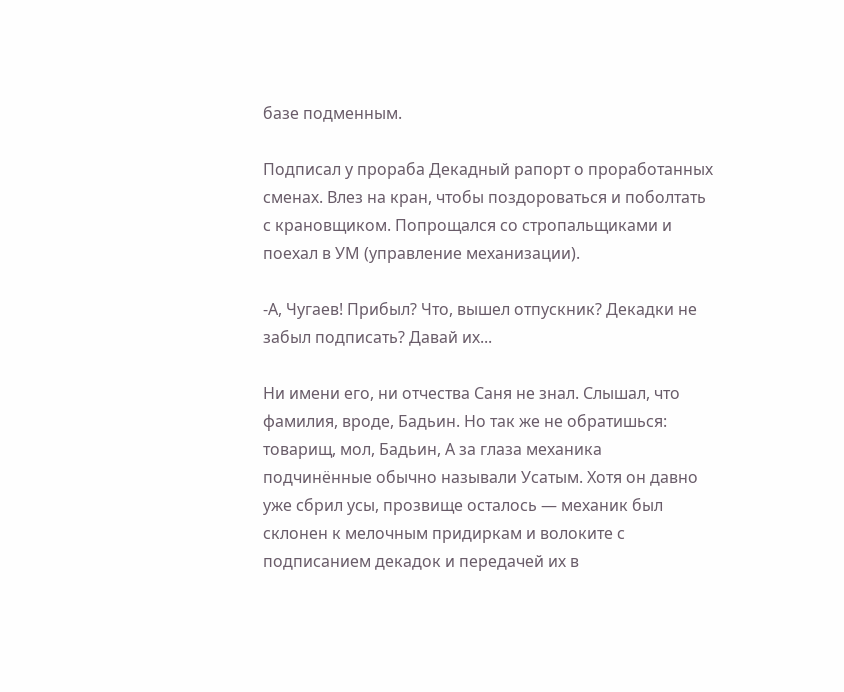базе подменным.

Подписал у прораба Декадный рапорт о проработанных сменах. Влез на кран, чтобы поздороваться и поболтать с крановщиком. Попрощался со стропальщиками и поехал в УМ (управление механизации).

-А, Чугаев! Прибыл? Что, вышел отпускник? Декадки не забыл подписать? Давай их...

Ни имени его, ни отчества Саня не знал. Слышал, что фамилия, вроде, Бадьин. Но так же не обратишься: товарищ, мол, Бадьин, А за глаза механика  подчинённые обычно называли Усатым. Хотя он давно уже сбрил усы, прозвище осталось — механик был склонен к мелочным придиркам и волоките с подписанием декадок и передачей их в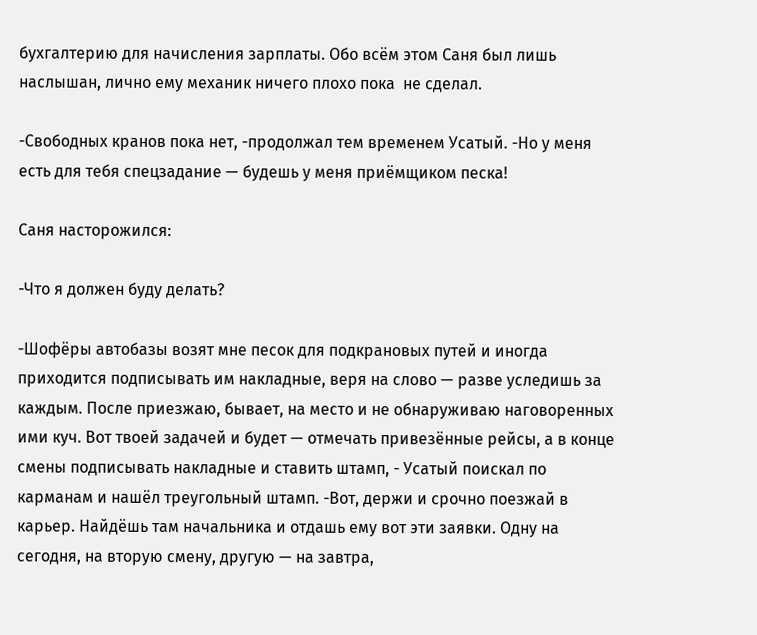бухгалтерию для начисления зарплаты. Обо всём этом Саня был лишь наслышан, лично ему механик ничего плохо пока  не сделал.

-Свободных кранов пока нет, -продолжал тем временем Усатый. -Но у меня есть для тебя спецзадание — будешь у меня приёмщиком песка!

Саня насторожился:

-Что я должен буду делать?

-Шофёры автобазы возят мне песок для подкрановых путей и иногда приходится подписывать им накладные, веря на слово — разве уследишь за каждым. После приезжаю, бывает, на место и не обнаруживаю наговоренных ими куч. Вот твоей задачей и будет — отмечать привезённые рейсы, а в конце смены подписывать накладные и ставить штамп, - Усатый поискал по карманам и нашёл треугольный штамп. -Вот, держи и срочно поезжай в карьер. Найдёшь там начальника и отдашь ему вот эти заявки. Одну на сегодня, на вторую смену, другую — на завтра,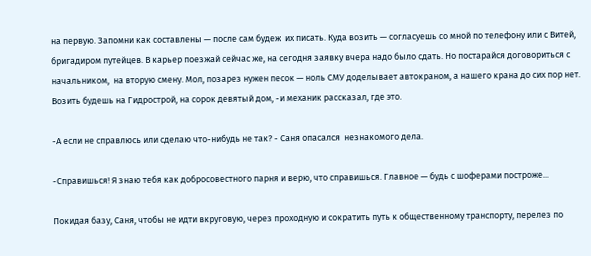на первую. Запомни как составлены — после сам будеж  их писать. Куда возить — согласуешь со мной по телефону или с Витей, бригадиром путейцев. В карьер поезжай сейчас же, на сегодня заявку вчера надо было сдать. Но постарайся договориться с начальником,  на вторую смену. Мол, позарез нужен песок — ноль СМУ доделывает автокраном, а нашего крана до сих пор нет. Возить будешь на Гидрострой, на сорок девятый дом, -и механик рассказал, где это.

-А если не справлюсь или сделаю что-нибудь не так? - Саня опасался  незнакомого дела.

-Справишься! Я знаю тебя как добросовестного парня и верю, что справишься. Главное — будь с шоферами построже...

Покидая базу, Саня, чтобы не идти вкруговую, через проходную и сократить путь к общественному транспорту, перелез по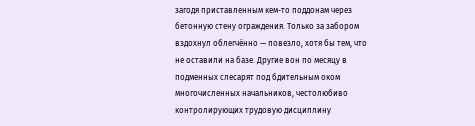загодя приставленным кем-то поддонам через бетонную стену ограждения. Только за забором вздохнул облегчённо — повезло, хотя бы тем, что не оставили на базе. Другие вон по месяцу в подменных слесарят под бдительным оком многочисленных начальников, честолюбиво контролирующих трудовую дисциплину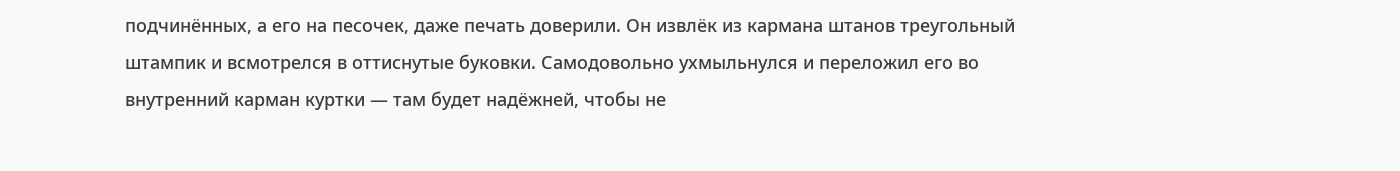подчинённых, а его на песочек, даже печать доверили. Он извлёк из кармана штанов треугольный штампик и всмотрелся в оттиснутые буковки. Самодовольно ухмыльнулся и переложил его во внутренний карман куртки — там будет надёжней, чтобы не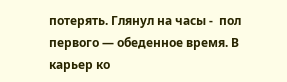потерять. Глянул на часы -  пол первого — обеденное время. В карьер ко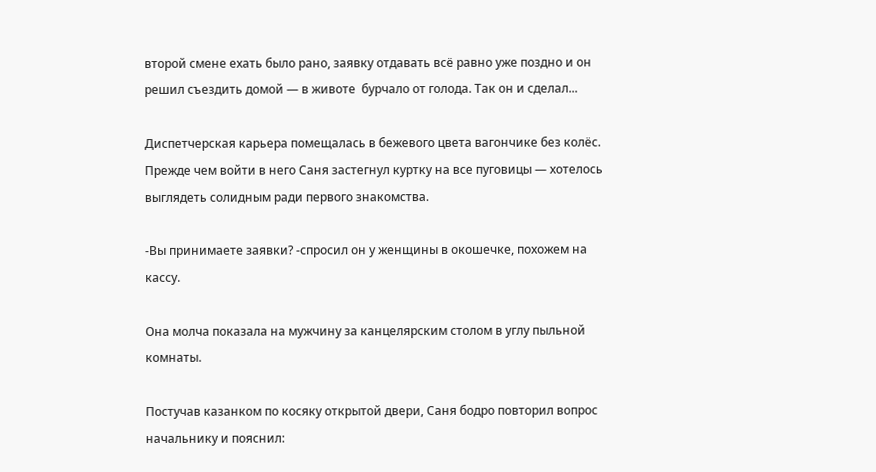второй смене ехать было рано, заявку отдавать всё равно уже поздно и он решил съездить домой — в животе  бурчало от голода. Так он и сделал...

Диспетчерская карьера помещалась в бежевого цвета вагончике без колёс. Прежде чем войти в него Саня застегнул куртку на все пуговицы — хотелось выглядеть солидным ради первого знакомства.

-Вы принимаете заявки? -спросил он у женщины в окошечке, похожем на кассу.

Она молча показала на мужчину за канцелярским столом в углу пыльной комнаты.

Постучав казанком по косяку открытой двери, Саня бодро повторил вопрос начальнику и пояснил: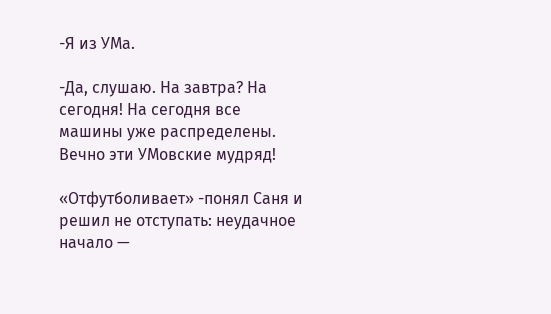-Я из УМа.

-Да, слушаю. На завтра? На сегодня! На сегодня все машины уже распределены. Вечно эти УМовские мудряд!

«Отфутболивает» -понял Саня и решил не отступать: неудачное начало —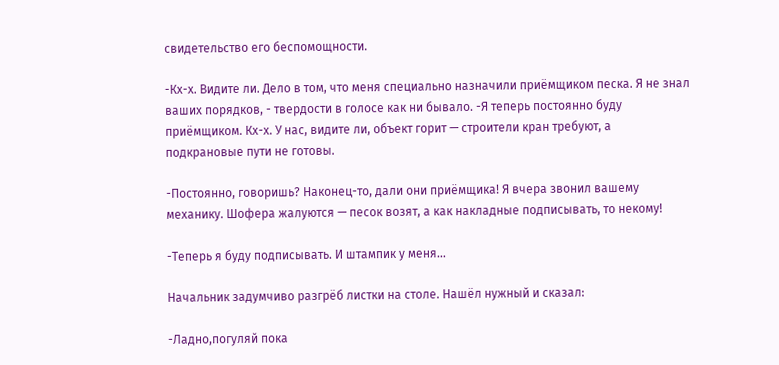свидетельство его беспомощности.

-Кх-х. Видите ли. Дело в том, что меня специально назначили приёмщиком песка. Я не знал ваших порядков, - твердости в голосе как ни бывало. -Я теперь постоянно буду приёмщиком. Кх-х. У нас, видите ли, объект горит — строители кран требуют, а подкрановые пути не готовы.

-Постоянно, говоришь? Наконец-то, дали они приёмщика! Я вчера звонил вашему механику. Шофера жалуются — песок возят, а как накладные подписывать, то некому!

-Теперь я буду подписывать. И штампик у меня...

Начальник задумчиво разгрёб листки на столе. Нашёл нужный и сказал:

-Ладно,погуляй пока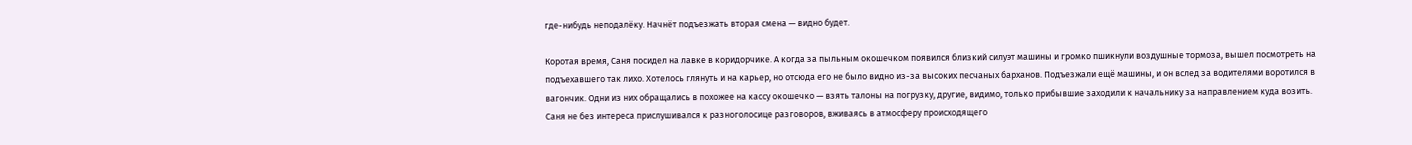где-нибудь неподалёку. Начнёт подъезжать вторая смена — видно будет.

Коротая время, Саня посидел на лавке в коридорчике. А когда за пыльным окошечком появился близкий силуэт машины и громко пшикнули воздушные тормоза, вышел посмотреть на подъехавшего так лихо. Хотелось глянуть и на карьер, но отсюда его не было видно из-за высоких песчаных барханов. Подъезжали ещё машины, и он вслед за водителями воротился в вагончик. Одни из них обращались в похожее на кассу окошечко — взять талоны на погрузку, другие, видимо, только прибывшие заходили к начальнику за направлением куда возить. Саня не без интереса прислушивался к разноголосице разговоров, вживаясь в атмосферу происходящего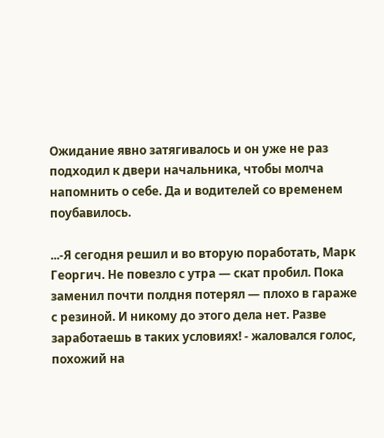Ожидание явно затягивалось и он уже не раз подходил к двери начальника, чтобы молча напомнить о себе. Да и водителей со временем поубавилось.

...-Я сегодня решил и во вторую поработать, Марк Георгич. Не повезло с утра — скат пробил. Пока заменил почти полдня потерял — плохо в гараже с резиной. И никому до этого дела нет. Разве заработаешь в таких условиях! - жаловался голос, похожий на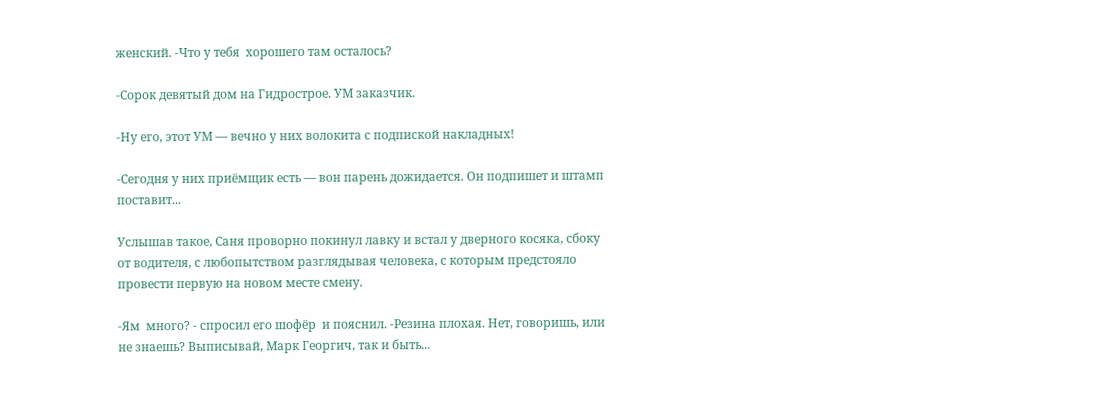женский. -Что у тебя  хорошего там осталось?

-Сорок девятый дом на Гидрострое. УМ заказчик.

-Ну его, этот УМ — вечно у них волокита с подпиской накладных!

-Сегодня у них приёмщик есть — вон парень дожидается. Он подпишет и штамп поставит...

Услышав такое, Саня проворно покинул лавку и встал у дверного косяка, сбоку от водителя, с любопытством разглядывая человека, с которым предстояло провести первую на новом месте смену.

-Ям  много? - спросил его шофёр  и пояснил. -Резина плохая. Нет, говоришь, или не знаешь? Выписывай, Марк Георгич, так и быть...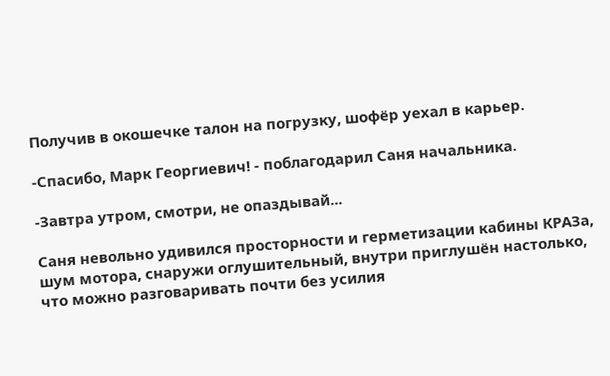Получив в окошечке талон на погрузку, шофёр уехал в карьер.

-Спасибо, Марк Георгиевич! - поблагодарил Саня начальника.

-Завтра утром, смотри, не опаздывай...

Саня невольно удивился просторности и герметизации кабины КРАЗа, шум мотора, снаружи оглушительный, внутри приглушён настолько, что можно разговаривать почти без усилия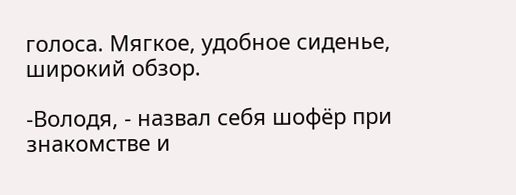голоса. Мягкое, удобное сиденье, широкий обзор.

-Володя, - назвал себя шофёр при знакомстве и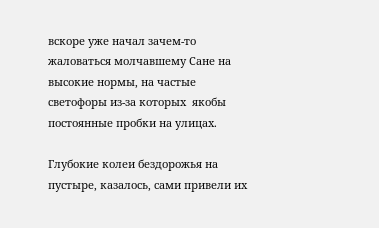вскоре уже начал зачем-то жаловаться молчавшему Сане на высокие нормы, на частые светофоры из-за которых  якобы постоянные пробки на улицах.

Глубокие колеи бездорожья на пустыре, казалось, сами привели их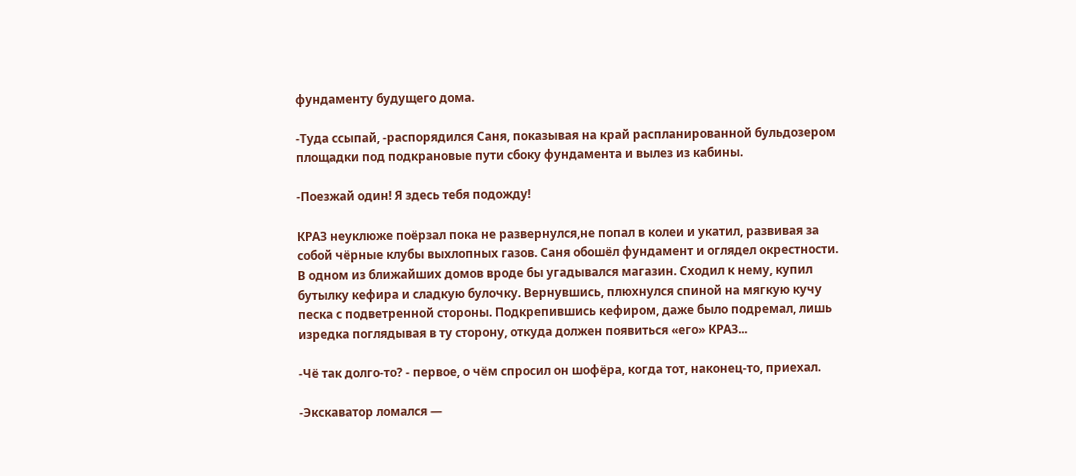фундаменту будущего дома.

-Туда ссыпай, -распорядился Саня, показывая на край распланированной бульдозером площадки под подкрановые пути сбоку фундамента и вылез из кабины.

-Поезжай один! Я здесь тебя подожду!

КРАЗ неуклюже поёрзал пока не развернулся,не попал в колеи и укатил, развивая за собой чёрные клубы выхлопных газов. Саня обошёл фундамент и оглядел окрестности. В одном из ближайших домов вроде бы угадывался магазин. Сходил к нему, купил бутылку кефира и сладкую булочку. Вернувшись, плюхнулся спиной на мягкую кучу песка с подветренной стороны. Подкрепившись кефиром, даже было подремал, лишь изредка поглядывая в ту сторону, откуда должен появиться «его» КРАЗ...

-Чё так долго-то? - первое, о чём спросил он шофёра, когда тот, наконец-то, приехал.

-Экскаватор ломался —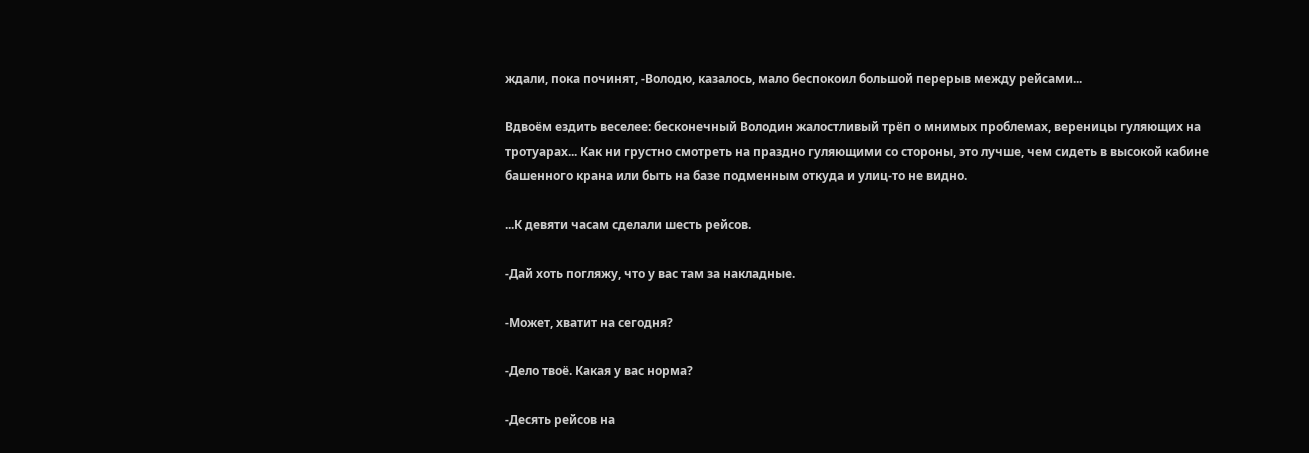ждали, пока починят, -Володю, казалось, мало беспокоил большой перерыв между рейсами...

Вдвоём ездить веселее: бесконечный Володин жалостливый трёп о мнимых проблемах, вереницы гуляющих на тротуарах... Как ни грустно смотреть на праздно гуляющими со стороны, это лучше, чем сидеть в высокой кабине башенного крана или быть на базе подменным откуда и улиц-то не видно.

...К девяти часам сделали шесть рейсов.

-Дай хоть погляжу, что у вас там за накладные.

-Может, хватит на сегодня?

-Дело твоё. Какая у вас норма?

-Десять рейсов на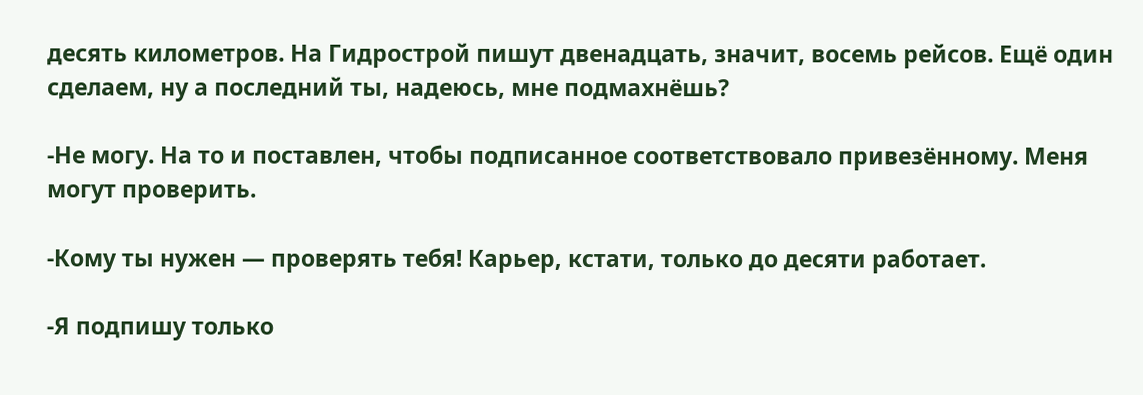десять километров. На Гидрострой пишут двенадцать, значит, восемь рейсов. Ещё один сделаем, ну а последний ты, надеюсь, мне подмахнёшь?

-Не могу. На то и поставлен, чтобы подписанное соответствовало привезённому. Меня могут проверить.

-Кому ты нужен — проверять тебя! Карьер, кстати, только до десяти работает.

-Я подпишу только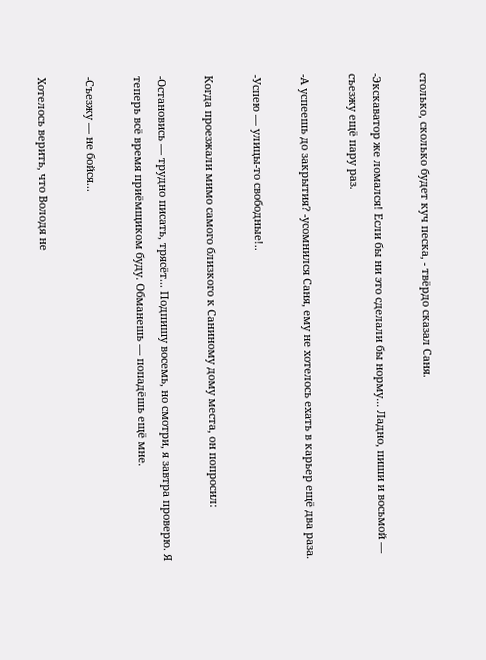столько, сколько будет куч песка, - твёрдо сказал Саня.

-Экскаватор же ломался! Если бы ни это сделали бы норму... Ладно, пиши и восьмой — съезжу ещё пару раз.

-А успеешь до закрытия? -усомнился Саня, ему не хотелось ехать в карьер ещё два раза.

-Успею — улицы-то свободные!..

Когда проезжали мимо самого близкого к Саниному дому места, он попросил:

-Остановись — трудно писать, трясёт... Подпишу восемь, но смотри, я завтра проверю. Я теперь всё время приёмщиком буду. Обманешь — попадёшь ещё мне.

-Съезжу — не бойся...

Хотелось верить, что Володя не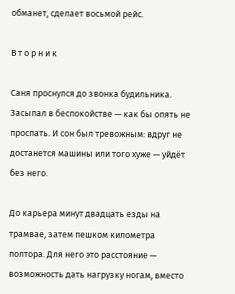обманет, сделает восьмой рейс.

В т о р н и к

Саня проснулся до звонка будильника. Засыпал в беспокойстве — как бы опять не проспать. И сон был тревожным: вдруг не достанется машины или того хуже — уйдёт без него.

До карьера минут двадцать езды на трамвае, затем пешком километра полтора. Для него это расстояние — возможность дать нагрузку ногам, вместо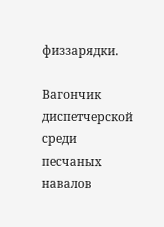физзарядки.

Вагончик диспетчерской среди песчаных навалов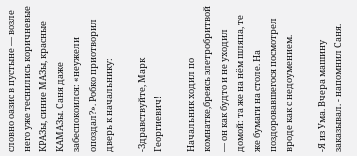словно оазис в пустыне — возле него уже теснились коричневые КРАЗы, синие МАЗы, красные КАМАЗы. Саня даже забеспокоился: «неужели опоздал?». Робко приотворил дверь к начальнику:

-Здравствуйте, Марк Георгиевич!

Начальник ходил по комнатке,бреясь элетробритвой — он как будто и не уходил домой: та же на нём шляпа, те же бумаги на столе. На поздоровавшегося посмотрел вроде как с недоумением.

-Я из Ума. Вчера машину заказывал. - напомнил Саня.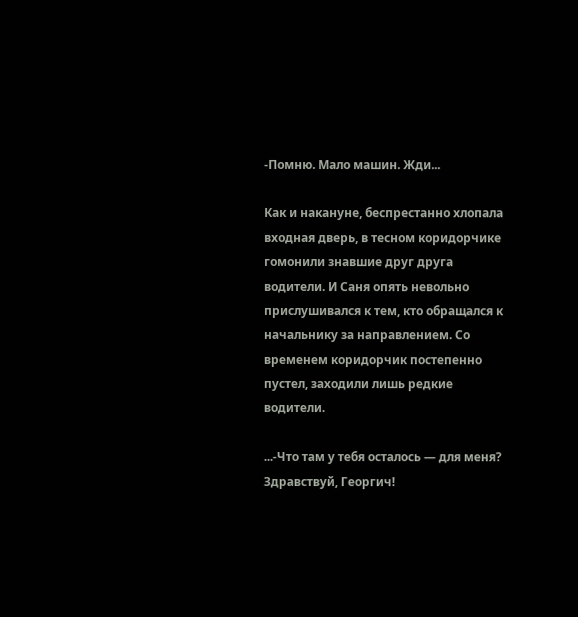-Помню. Мало машин. Жди...

Как и накануне, беспрестанно хлопала входная дверь, в тесном коридорчике гомонили знавшие друг друга водители. И Саня опять невольно прислушивался к тем, кто обращался к начальнику за направлением. Со временем коридорчик постепенно пустел, заходили лишь редкие водители.

...-Что там у тебя осталось — для меня? Здравствуй, Георгич!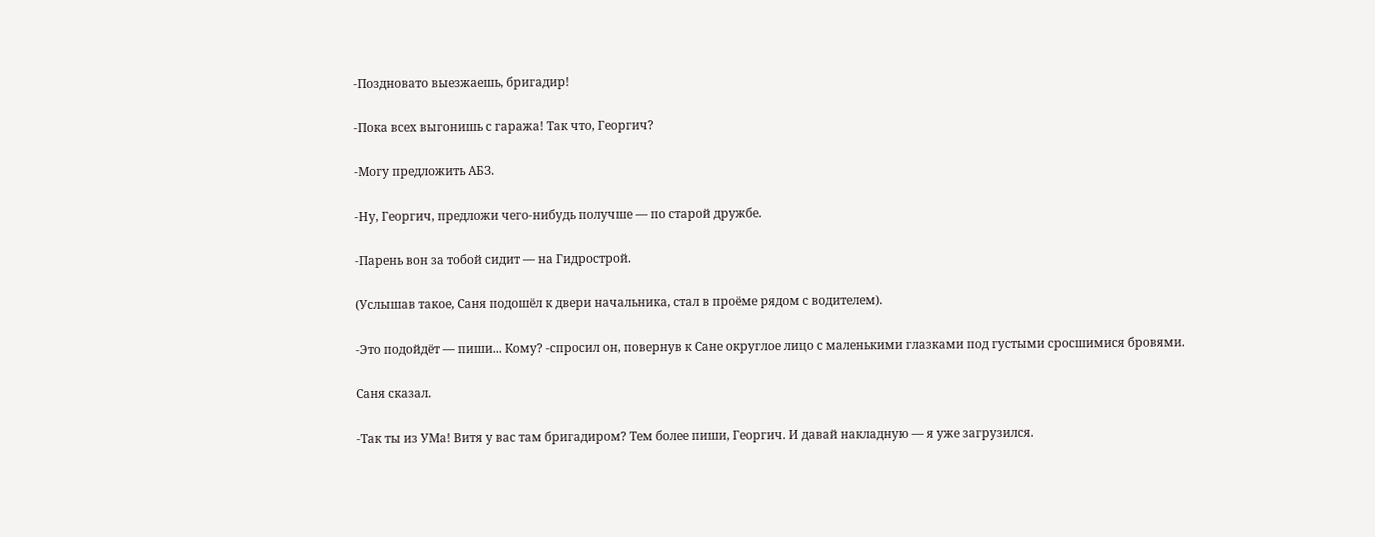-Поздновато выезжаешь, бригадир!

-Пока всех выгонишь с гаража! Так что, Георгич?

-Могу предложить АБЗ.

-Ну, Георгич, предложи чего-нибудь получше — по старой дружбе.

-Парень вон за тобой сидит — на Гидрострой.

(Услышав такое, Саня подошёл к двери начальника, стал в проёме рядом с водителем).

-Это подойдёт — пиши... Кому? -спросил он, повернув к Сане округлое лицо с маленькими глазками под густыми сросшимися бровями.

Саня сказал.

-Так ты из УМа! Витя у вас там бригадиром? Тем более пиши, Георгич. И давай накладную — я уже загрузился.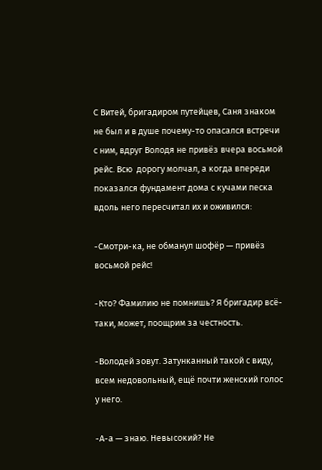С Витей, бригадиром путейцев, Саня знаком не был и в душе почему-то опасался встречи с ним, вдруг Володя не привёз вчера восьмой рейс. Всю  дорогу молчал, а когда впереди показался фундамент дома с кучами песка вдоль него пересчитал их и оживился:

-Смотри-ка, не обманул шофёр — привёз восьмой рейс!

-Кто? Фамилию не помнишь? Я бригадир всё-таки, может, поощрим за честность.

-Володей зовут. Затунканный такой с виду, всем недовольный, ещё почти женский голос у него.

-А-а — знаю. Невысокий? Не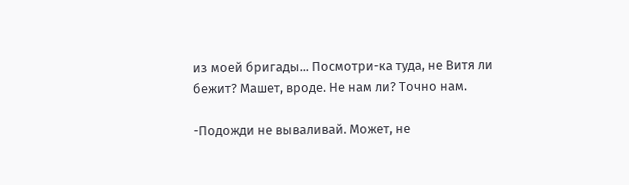из моей бригады... Посмотри-ка туда, не Витя ли бежит? Машет, вроде. Не нам ли? Точно нам.

-Подожди не вываливай. Может, не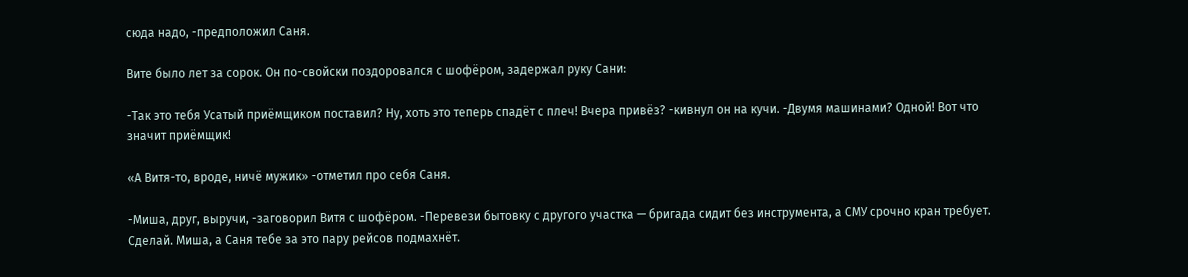сюда надо, -предположил Саня.

Вите было лет за сорок. Он по-свойски поздоровался с шофёром, задержал руку Сани:

-Так это тебя Усатый приёмщиком поставил? Ну, хоть это теперь спадёт с плеч! Вчера привёз? -кивнул он на кучи. -Двумя машинами? Одной! Вот что значит приёмщик!

«А Витя-то, вроде, ничё мужик» -отметил про себя Саня.

-Миша, друг, выручи, -заговорил Витя с шофёром. -Перевези бытовку с другого участка — бригада сидит без инструмента, а СМУ срочно кран требует. Сделай. Миша, а Саня тебе за это пару рейсов подмахнёт.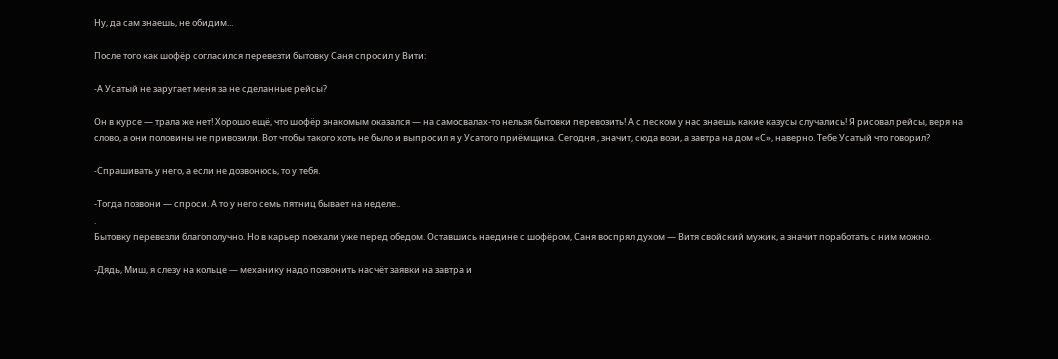Ну, да сам знаешь, не обидим...

После того как шофёр согласился перевезти бытовку Саня спросил у Вити:

-А Усатый не заругает меня за не сделанные рейсы?

Он в курсе — трала же нет! Хорошо ещё, что шофёр знакомым оказался — на самосвалах-то нельзя бытовки перевозить! А с песком у нас знаешь какие казусы случались! Я рисовал рейсы, веря на слово, а они половины не привозили. Вот чтобы такого хоть не было и выпросил я у Усатого приёмщика. Сегодня , значит, сюда вози, а завтра на дом «С», наверно. Тебе Усатый что говорил?

-Спрашивать у него, а если не дозвонюсь, то у тебя.

-Тогда позвони — спроси. А то у него семь пятниц бывает на неделе..
.
Бытовку перевезли благополучно. Но в карьер поехали уже перед обедом. Оставшись наедине с шофёром, Саня воспрял духом — Витя свойский мужик, а значит поработать с ним можно.

-Дядь, Миш, я слезу на кольце — механику надо позвонить насчёт заявки на завтра и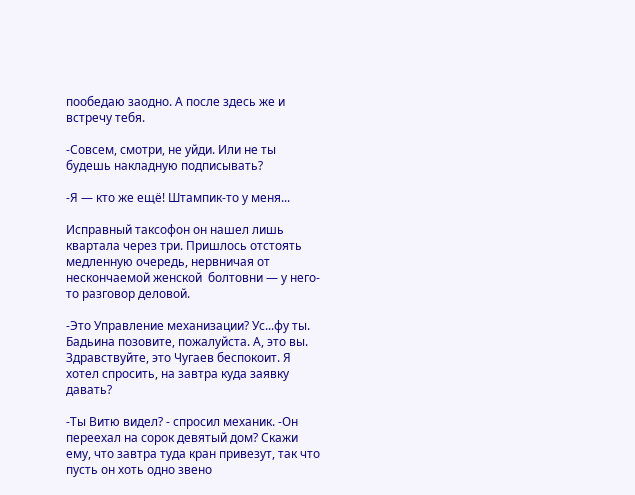пообедаю заодно. А после здесь же и встречу тебя.

-Совсем, смотри, не уйди. Или не ты будешь накладную подписывать?

-Я — кто же ещё! Штампик-то у меня...

Исправный таксофон он нашел лишь квартала через три. Пришлось отстоять медленную очередь, нервничая от нескончаемой женской  болтовни — у него-то разговор деловой.

-Это Управление механизации? Ус...фу ты. Бадьина позовите, пожалуйста. А, это вы. Здравствуйте, это Чугаев беспокоит. Я хотел спросить, на завтра куда заявку давать?

-Ты Витю видел? - спросил механик. -Он переехал на сорок девятый дом? Скажи ему, что завтра туда кран привезут, так что пусть он хоть одно звено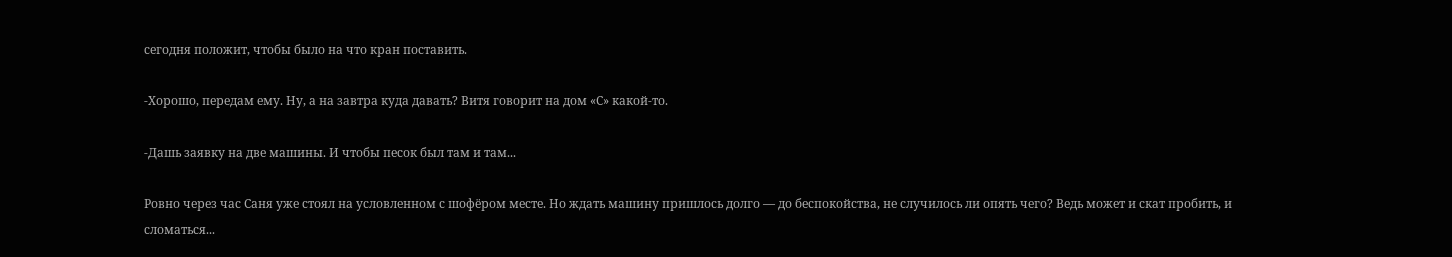сегодня положит, чтобы было на что кран поставить.

-Хорошо, передам ему. Ну, а на завтра куда давать? Витя говорит на дом «С» какой-то.

-Дашь заявку на две машины. И чтобы песок был там и там...

Ровно через час Саня уже стоял на условленном с шофёром месте. Но ждать машину пришлось долго — до беспокойства, не случилось ли опять чего? Ведь может и скат пробить, и сломаться...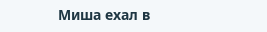Миша ехал в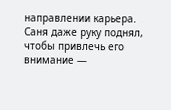направлении карьера. Саня даже руку поднял, чтобы привлечь его внимание —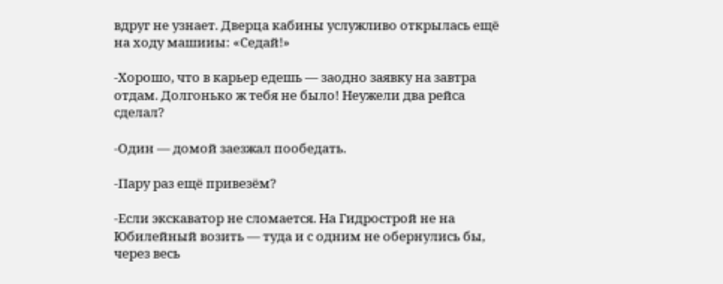вдруг не узнает. Дверца кабины услужливо открылась ещё на ходу машииы: «Седай!»

-Хорошо, что в карьер едешь — заодно заявку на завтра отдам. Долгонько ж тебя не было! Неужели два рейса сделал?

-Один — домой заезжал пообедать.

-Пару раз ещё привезём?

-Если экскаватор не сломается. На Гидрострой не на Юбилейный возить — туда и с одним не обернулись бы, через весь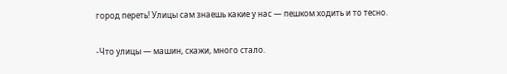город переть! Улицы сам знаешь какие у нас — пешком ходить и то тесно.

-Что улицы — машин, скажи, много стало.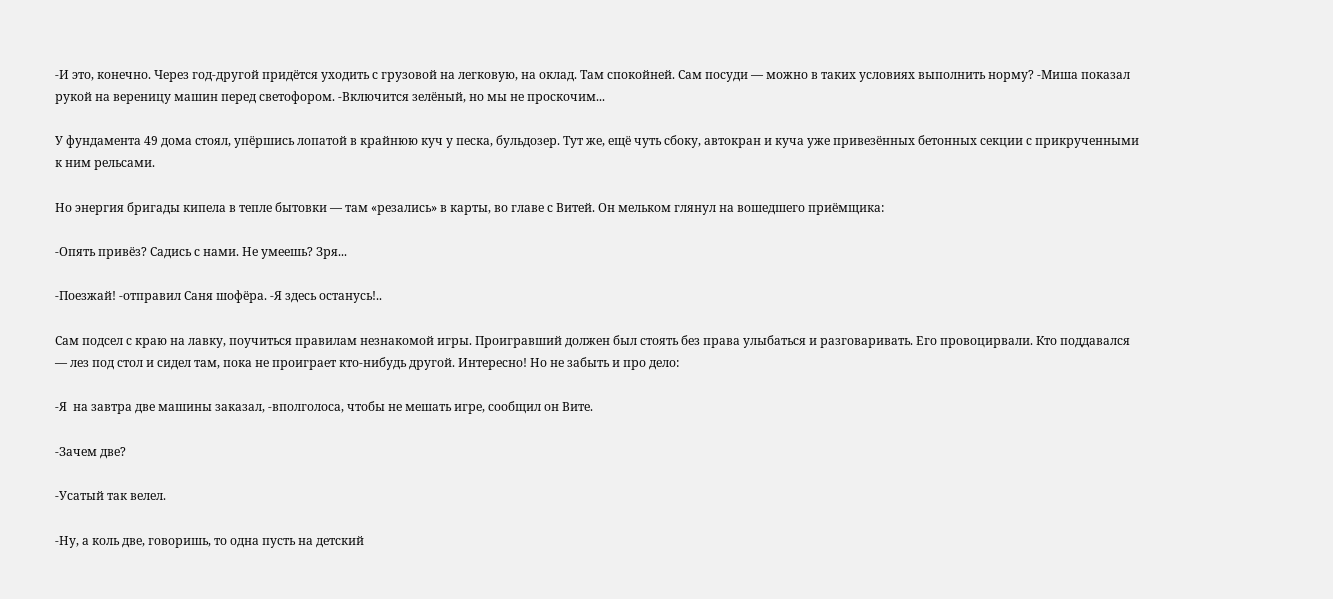-И это, конечно. Через год-другой придётся уходить с грузовой на легковую, на оклад. Там спокойней. Сам посуди — можно в таких условиях выполнить норму? -Миша показал рукой на вереницу машин перед светофором. -Включится зелёный, но мы не проскочим...

У фундамента 49 дома стоял, упёршись лопатой в крайнюю куч у песка, бульдозер. Тут же, ещё чуть сбоку, автокран и куча уже привезённых бетонных секции с прикрученными к ним рельсами.

Но энергия бригады кипела в тепле бытовки — там «резались» в карты, во главе с Витей. Он мельком глянул на вошедшего приёмщика:

-Опять привёз? Садись с нами. Не умеешь? Зря...

-Поезжай! -отправил Саня шофёра. -Я здесь останусь!..

Сам подсел с краю на лавку, поучиться правилам незнакомой игры. Проигравший должен был стоять без права улыбаться и разговаривать. Его провоцирвали. Кто поддавался — лез под стол и сидел там, пока не проиграет кто-нибудь другой. Интересно! Но не забыть и про дело:

-Я  на завтра две машины заказал, -вполголоса, чтобы не мешать игре, сообщил он Вите.

-Зачем две?

-Усатый так велел.

-Ну, а коль две, говоришь, то одна пусть на детский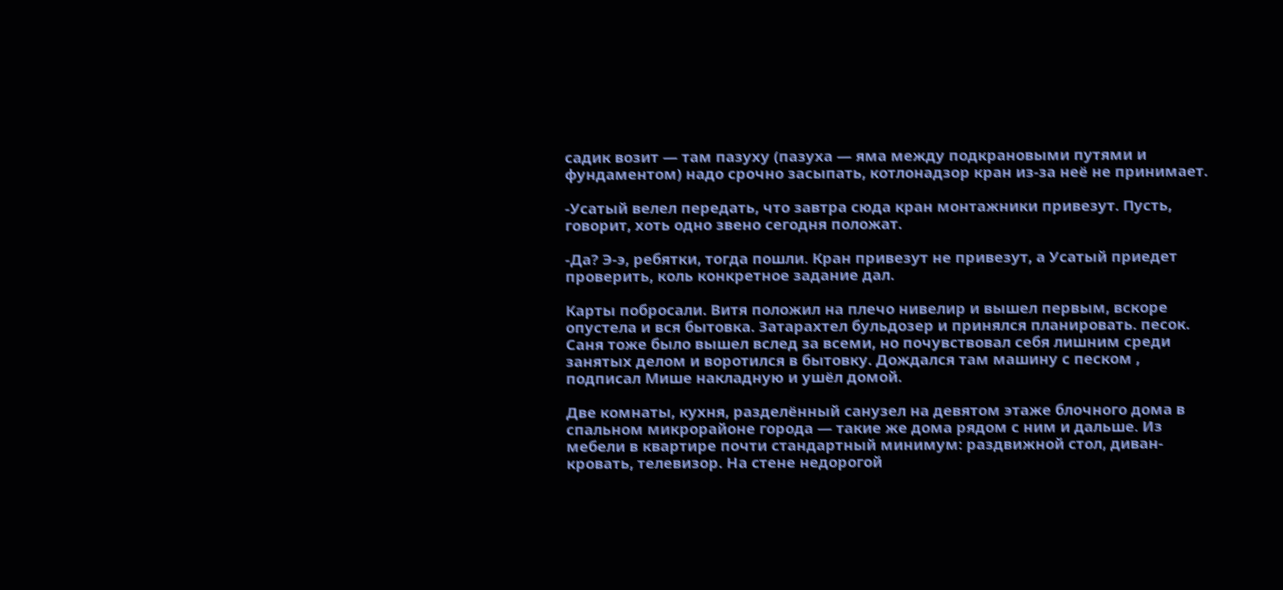садик возит — там пазуху (пазуха — яма между подкрановыми путями и фундаментом) надо срочно засыпать, котлонадзор кран из-за неё не принимает.

-Усатый велел передать, что завтра сюда кран монтажники привезут. Пусть, говорит, хоть одно звено сегодня положат.

-Да? Э-э, ребятки, тогда пошли. Кран привезут не привезут, а Усатый приедет проверить, коль конкретное задание дал.

Карты побросали. Витя положил на плечо нивелир и вышел первым, вскоре опустела и вся бытовка. Затарахтел бульдозер и принялся планировать. песок. Саня тоже было вышел вслед за всеми, но почувствовал себя лишним среди занятых делом и воротился в бытовку. Дождался там машину с песком , подписал Мише накладную и ушёл домой.

Две комнаты, кухня, разделённый санузел на девятом этаже блочного дома в спальном микрорайоне города — такие же дома рядом с ним и дальше. Из мебели в квартире почти стандартный минимум: раздвижной стол, диван-кровать, телевизор. На стене недорогой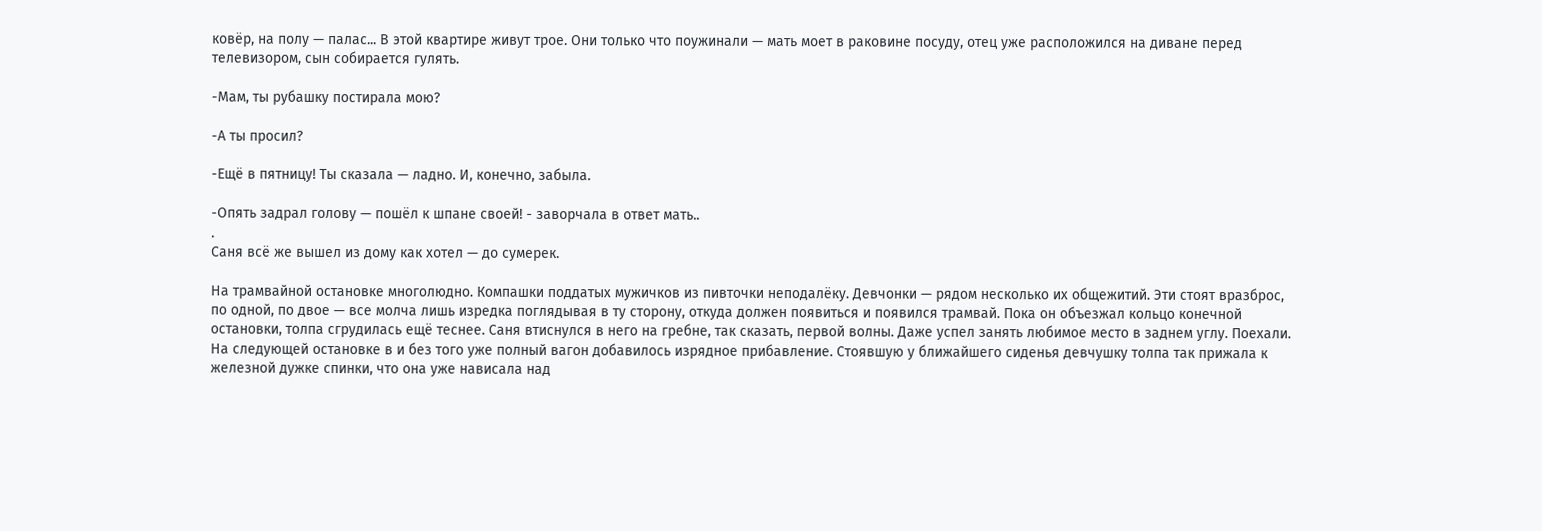ковёр, на полу — палас... В этой квартире живут трое. Они только что поужинали — мать моет в раковине посуду, отец уже расположился на диване перед телевизором, сын собирается гулять.

-Мам, ты рубашку постирала мою?

-А ты просил?

-Ещё в пятницу! Ты сказала — ладно. И, конечно, забыла.

-Опять задрал голову — пошёл к шпане своей! - заворчала в ответ мать..
.
Саня всё же вышел из дому как хотел — до сумерек.

На трамвайной остановке многолюдно. Компашки поддатых мужичков из пивточки неподалёку. Девчонки — рядом несколько их общежитий. Эти стоят вразброс, по одной, по двое — все молча лишь изредка поглядывая в ту сторону, откуда должен появиться и появился трамвай. Пока он объезжал кольцо конечной остановки, толпа сгрудилась ещё теснее. Саня втиснулся в него на гребне, так сказать, первой волны. Даже успел занять любимое место в заднем углу. Поехали. На следующей остановке в и без того уже полный вагон добавилось изрядное прибавление. Стоявшую у ближайшего сиденья девчушку толпа так прижала к железной дужке спинки, что она уже нависала над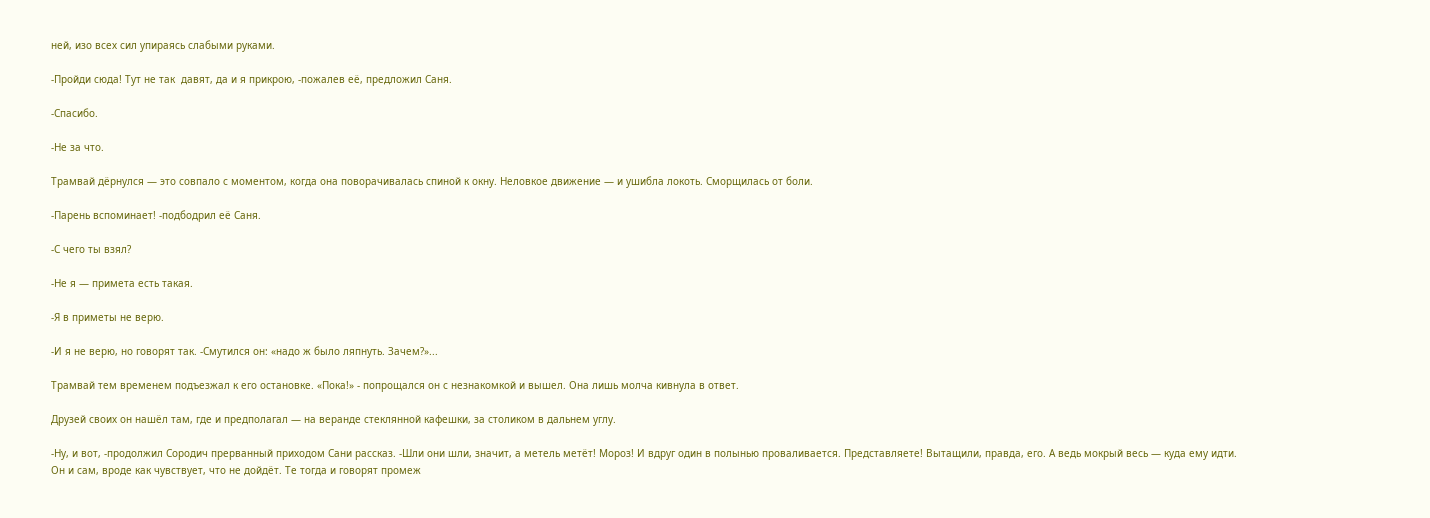ней, изо всех сил упираясь слабыми руками.

-Пройди сюда! Тут не так  давят, да и я прикрою, -пожалев её, предложил Саня.

-Спасибо.

-Не за что.

Трамвай дёрнулся — это совпало с моментом, когда она поворачивалась спиной к окну. Неловкое движение — и ушибла локоть. Сморщилась от боли.

-Парень вспоминает! -подбодрил её Саня.

-С чего ты взял?

-Не я — примета есть такая.

-Я в приметы не верю.

-И я не верю, но говорят так. -Смутился он: «надо ж было ляпнуть. Зачем?»...

Трамвай тем временем подъезжал к его остановке. «Пока!» - попрощался он с незнакомкой и вышел. Она лишь молча кивнула в ответ.

Друзей своих он нашёл там, где и предполагал — на веранде стеклянной кафешки, за столиком в дальнем углу.

-Ну, и вот, -продолжил Сородич прерванный приходом Сани рассказ. -Шли они шли, значит, а метель метёт! Мороз! И вдруг один в полынью проваливается. Представляете! Вытащили, правда, его. А ведь мокрый весь — куда ему идти. Он и сам, вроде как чувствует, что не дойдёт. Те тогда и говорят промеж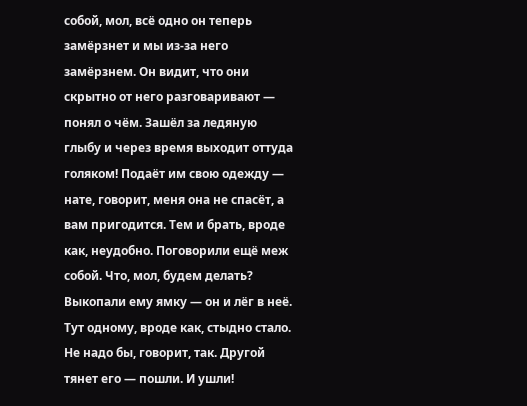собой, мол, всё одно он теперь замёрзнет и мы из-за него замёрзнем. Он видит, что они скрытно от него разговаривают — понял о чём. Зашёл за ледяную глыбу и через время выходит оттуда голяком! Подаёт им свою одежду — нате, говорит, меня она не спасёт, а вам пригодится. Тем и брать, вроде как, неудобно. Поговорили ещё меж собой. Что, мол, будем делать? Выкопали ему ямку — он и лёг в неё. Тут одному, вроде как, стыдно стало. Не надо бы, говорит, так. Другой тянет его — пошли. И ушли!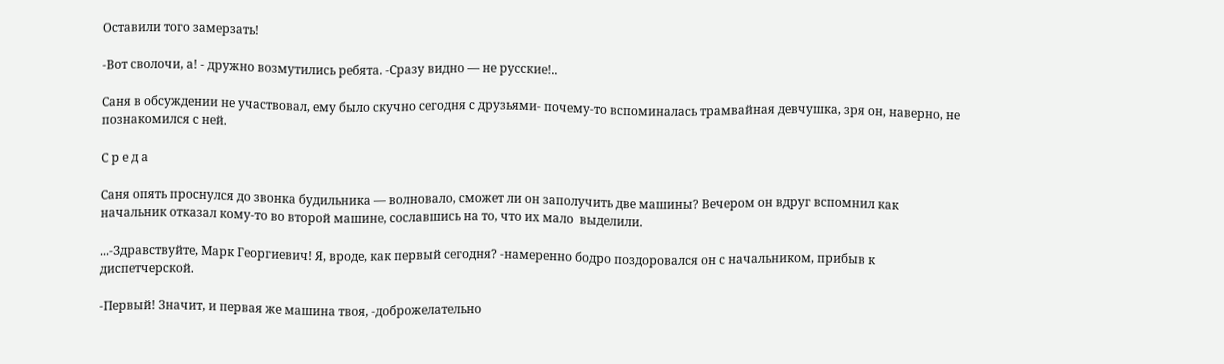Оставили того замерзать!

-Вот сволочи, а! - дружно возмутились ребята. -Сразу видно — не русские!..

Саня в обсуждении не участвовал, ему было скучно сегодня с друзьями- почему-то вспоминалась трамвайная девчушка, зря он, наверно, не познакомился с ней.

С р е д а

Саня опять проснулся до звонка будильника — волновало, сможет ли он заполучить две машины? Вечером он вдруг вспомнил как начальник отказал кому-то во второй машине, сославшись на то, что их мало  выделили.

...-Здравствуйте, Марк Георгиевич! Я, вроде, как первый сегодня? -намеренно бодро поздоровался он с начальником, прибыв к диспетчерской.

-Первый! Значит, и первая же машина твоя, -доброжелательно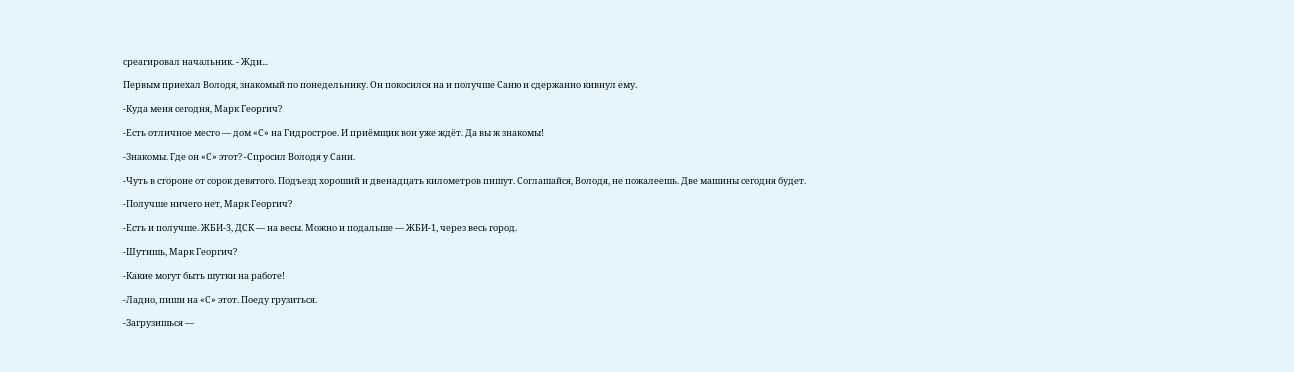среагировал начальник. - Жди...

Первым приехал Володя, знакомый по понедельнику. Он покосился на и получше Саню и сдержанно кивнул ему.

-Куда меня сегодня, Марк Георгич?

-Есть отличное место — дом «С» на Гидрострое. И приёмщик вон уже ждёт. Да вы ж знакомы!

-Знакомы. Где он «С» этот? -Спросил Володя у Сани.

-Чуть в стороне от сорок девятого. Подъезд хороший и двенадцать километров пишут. Соглашайся, Володя, не пожалеешь. Две машины сегодня будет.

-Получше ничего нет, Марк Георгич?

-Есть и получше. ЖБИ-3, ДСК — на весы. Можно и подальше — ЖБИ-1, через весь город.

-Шутишь, Марк Георгич?

-Какие могут быть шутки на работе!

-Ладно, пиши на «С» этот. Поеду грузиться.

-Загрузишься —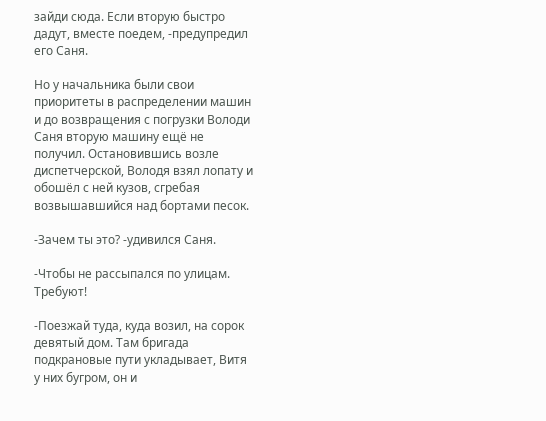зайди сюда. Если вторую быстро дадут, вместе поедем, -предупредил его Саня.

Но у начальника были свои приоритеты в распределении машин и до возвращения с погрузки Володи Саня вторую машину ещё не получил. Остановившись возле диспетчерской, Володя взял лопату и обошёл с ней кузов, сгребая возвышавшийся над бортами песок.

-Зачем ты это? -удивился Саня.

-Чтобы не рассыпался по улицам. Требуют!

-Поезжай туда, куда возил, на сорок девятый дом. Там бригада подкрановые пути укладывает, Витя у них бугром, он и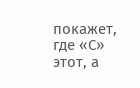покажет, где «С» этот, а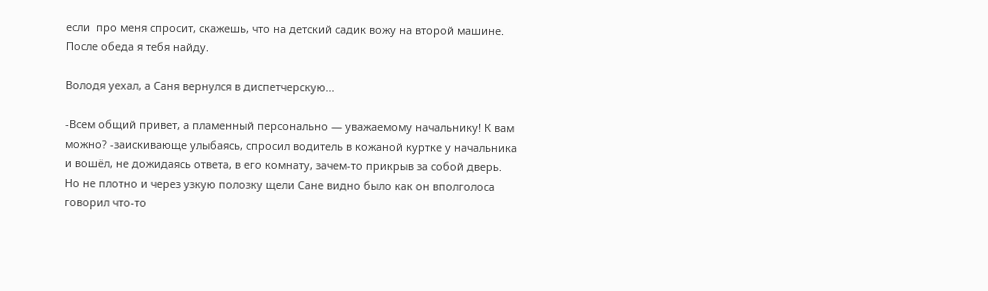если  про меня спросит, скажешь, что на детский садик вожу на второй машине. После обеда я тебя найду.

Володя уехал, а Саня вернулся в диспетчерскую...

-Всем общий привет, а пламенный персонально — уважаемому начальнику! К вам можно? -заискивающе улыбаясь, спросил водитель в кожаной куртке у начальника и вошёл, не дожидаясь ответа, в его комнату, зачем-то прикрыв за собой дверь. Но не плотно и через узкую полозку щели Сане видно было как он вполголоса говорил что-то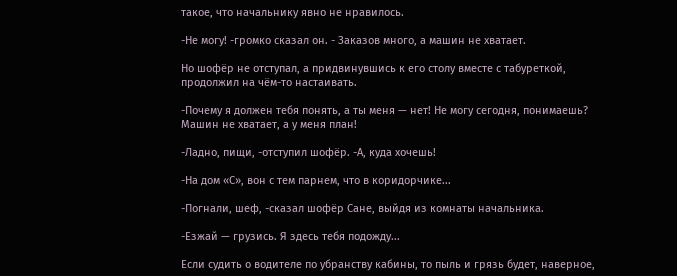такое, что начальнику явно не нравилось.

-Не могу! -громко сказал он. - Заказов много, а машин не хватает.

Но шофёр не отступал, а придвинувшись к его столу вместе с табуреткой, продолжил на чём-то настаивать.

-Почему я должен тебя понять, а ты меня — нет! Не могу сегодня, понимаешь? Машин не хватает, а у меня план!

-Ладно, пищи, -отступил шофёр. -А, куда хочешь!

-На дом «С», вон с тем парнем, что в коридорчике...

-Погнали, шеф, -сказал шофёр Сане, выйдя из комнаты начальника.

-Езжай — грузись. Я здесь тебя подожду...

Если судить о водителе по убранству кабины, то пыль и грязь будет, наверное,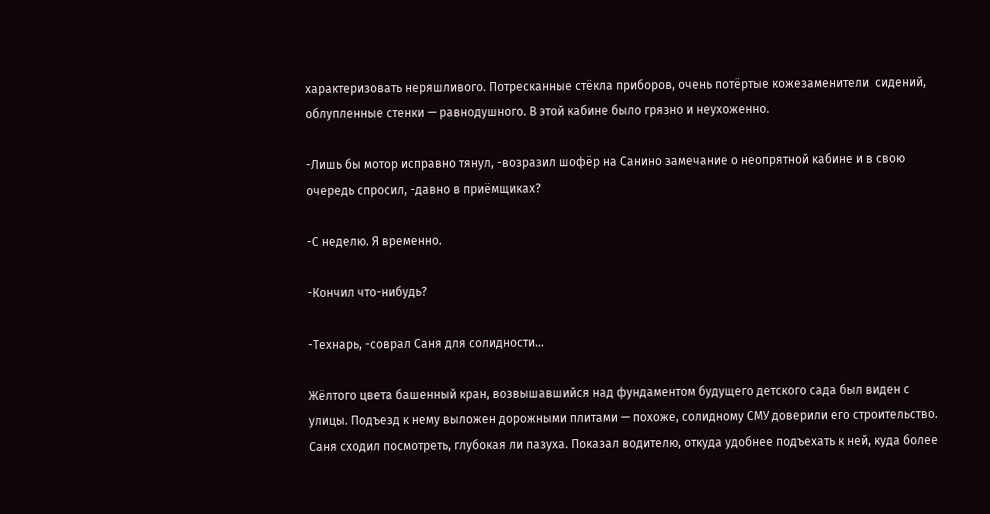характеризовать неряшливого. Потресканные стёкла приборов, очень потёртые кожезаменители  сидений, облупленные стенки — равнодушного. В этой кабине было грязно и неухоженно.

-Лишь бы мотор исправно тянул, -возразил шофёр на Санино замечание о неопрятной кабине и в свою очередь спросил, -давно в приёмщиках?

-С неделю. Я временно.

-Кончил что-нибудь?

-Технарь, -соврал Саня для солидности...

Жёлтого цвета башенный кран, возвышавшийся над фундаментом будущего детского сада был виден с улицы. Подъезд к нему выложен дорожными плитами — похоже, солидному СМУ доверили его строительство. Саня сходил посмотреть, глубокая ли пазуха. Показал водителю, откуда удобнее подъехать к ней, куда более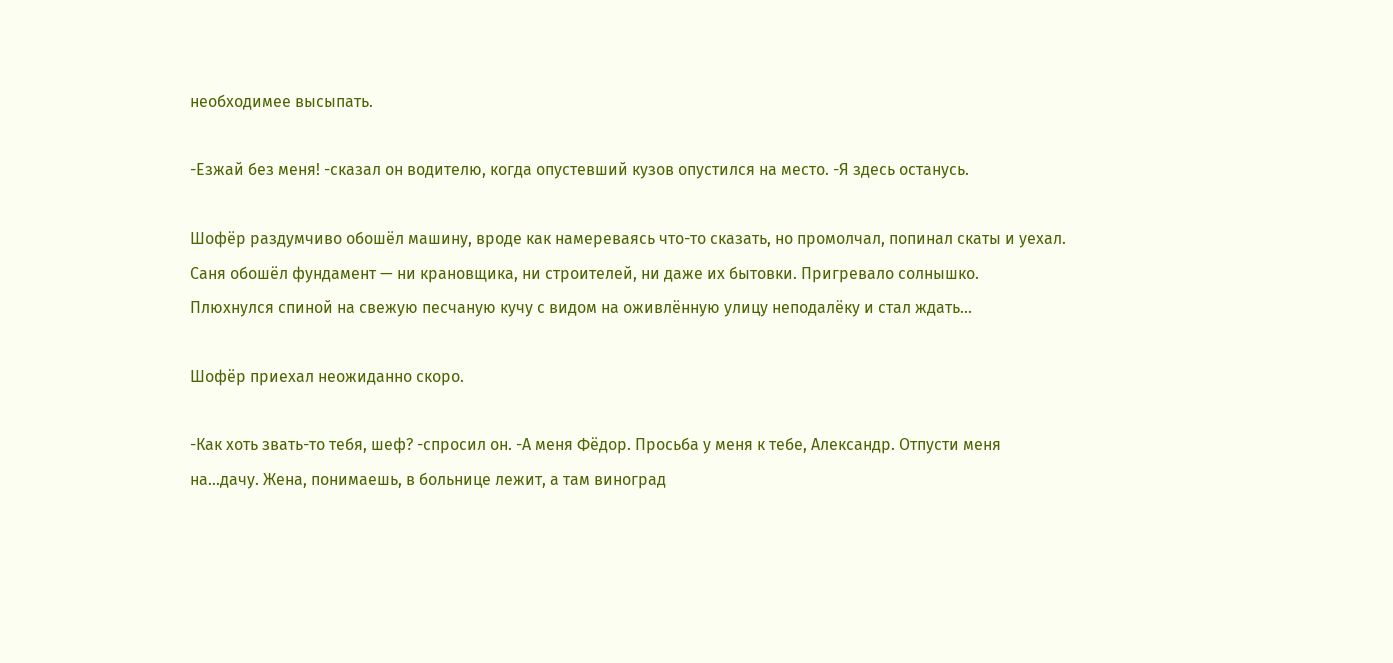необходимее высыпать.

-Езжай без меня! -сказал он водителю, когда опустевший кузов опустился на место. -Я здесь останусь.

Шофёр раздумчиво обошёл машину, вроде как намереваясь что-то сказать, но промолчал, попинал скаты и уехал. Саня обошёл фундамент — ни крановщика, ни строителей, ни даже их бытовки. Пригревало солнышко. Плюхнулся спиной на свежую песчаную кучу с видом на оживлённую улицу неподалёку и стал ждать...

Шофёр приехал неожиданно скоро.

-Как хоть звать-то тебя, шеф? -спросил он. -А меня Фёдор. Просьба у меня к тебе, Александр. Отпусти меня на...дачу. Жена, понимаешь, в больнице лежит, а там виноград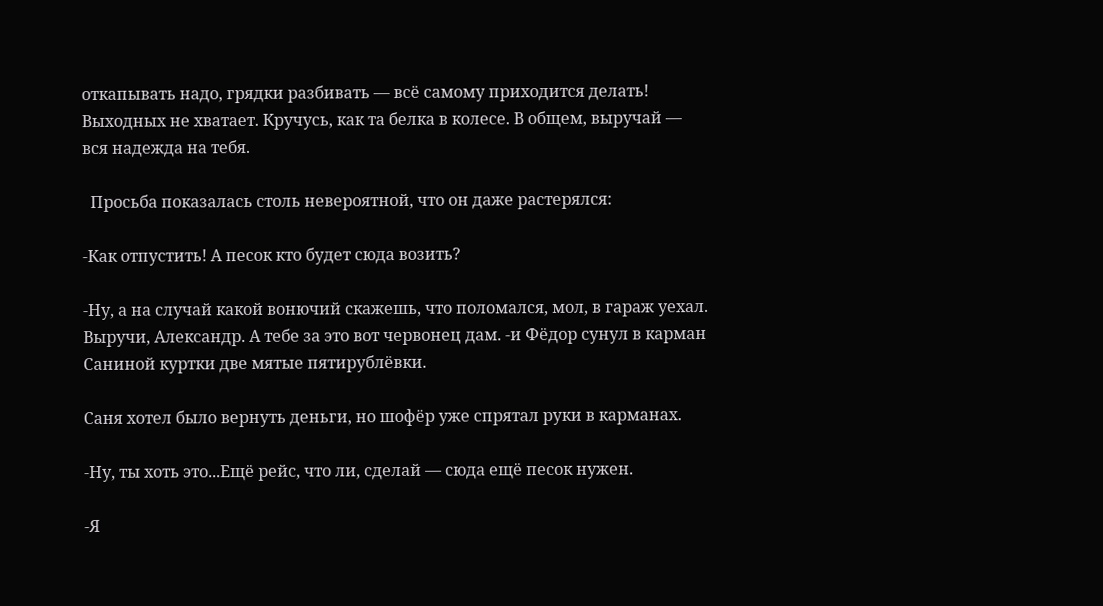откапывать надо, грядки разбивать — всё самому приходится делать! Выходных не хватает. Кручусь, как та белка в колесе. В общем, выручай — вся надежда на тебя.

  Просьба показалась столь невероятной, что он даже растерялся:

-Как отпустить! А песок кто будет сюда возить?

-Ну, а на случай какой вонючий скажешь, что поломался, мол, в гараж уехал. Выручи, Александр. А тебе за это вот червонец дам. -и Фёдор сунул в карман Саниной куртки две мятые пятирублёвки.

Саня хотел было вернуть деньги, но шофёр уже спрятал руки в карманах.

-Ну, ты хоть это...Ещё рейс, что ли, сделай — сюда ещё песок нужен.

-Я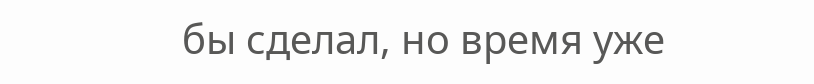бы сделал, но время уже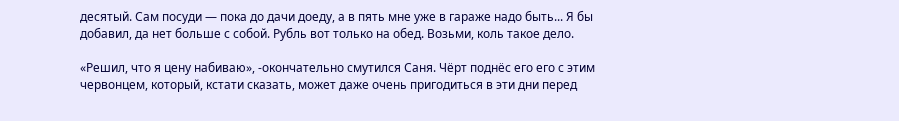десятый. Сам посуди — пока до дачи доеду, а в пять мне уже в гараже надо быть... Я бы добавил, да нет больше с собой. Рубль вот только на обед. Возьми, коль такое дело.

«Решил, что я цену набиваю», -окончательно смутился Саня. Чёрт поднёс его его с этим червонцем, который, кстати сказать, может даже очень пригодиться в эти дни перед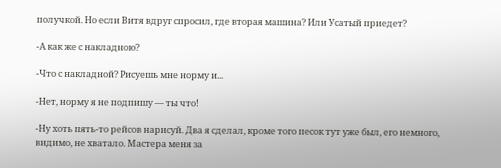получкой. Но если Витя вдруг спросил, где вторая машина? Или Усатый приедет?

-А как же с накладною?

-Что с накладной? Рисуешь мне норму и...

-Нет, норму я не подпишу — ты что!

-Ну хоть пять-то рейсов нарисуй. Два я сделал, кроме того песок тут уже был, его немного, видимо, не хватало. Мастера меня за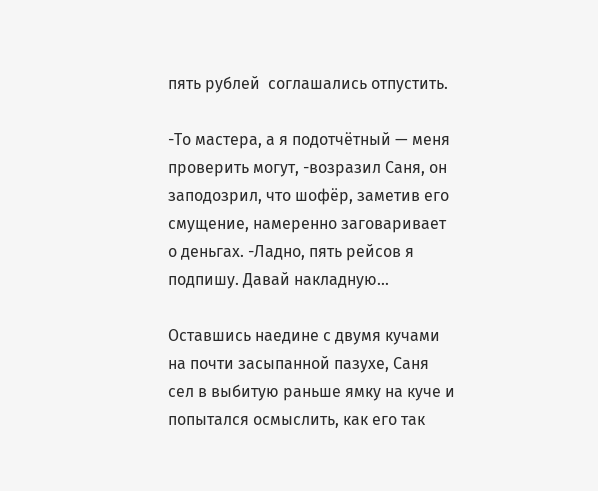пять рублей  соглашались отпустить.

-То мастера, а я подотчётный — меня проверить могут, -возразил Саня, он заподозрил, что шофёр, заметив его смущение, намеренно заговаривает о деньгах. -Ладно, пять рейсов я подпишу. Давай накладную...

Оставшись наедине с двумя кучами на почти засыпанной пазухе, Саня сел в выбитую раньше ямку на куче и попытался осмыслить, как его так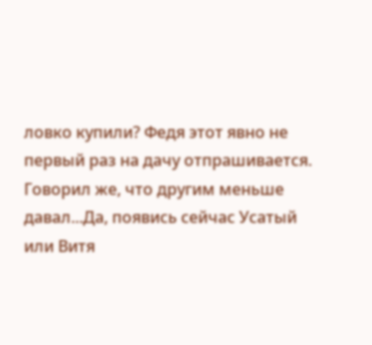ловко купили? Федя этот явно не первый раз на дачу отпрашивается. Говорил же, что другим меньше давал...Да, появись сейчас Усатый или Витя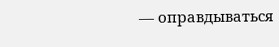— оправдываться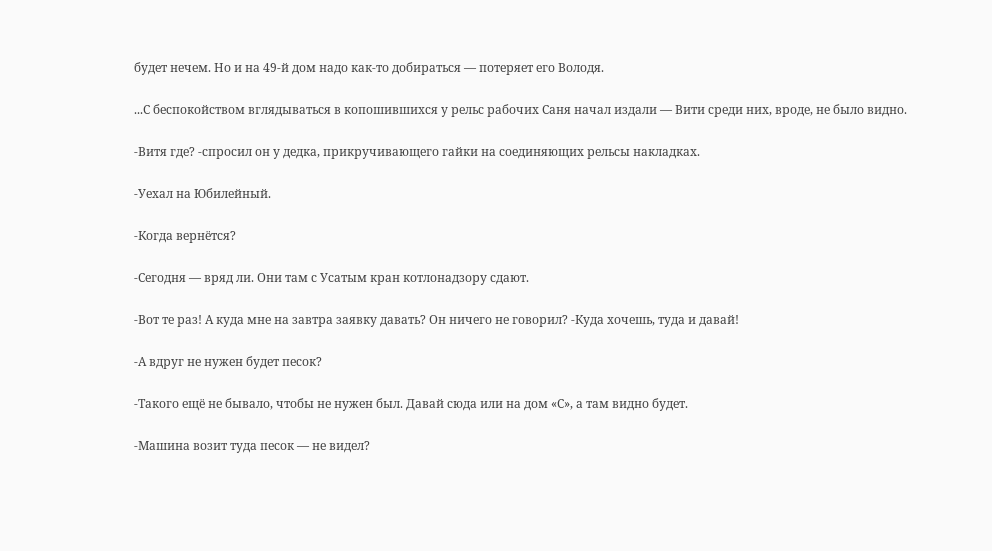будет нечем. Но и на 49-й дом надо как-то добираться — потеряет его Володя.

...С беспокойством вглядываться в копошившихся у рельс рабочих Саня начал издали — Вити среди них, вроде, не было видно.

-Витя где? -спросил он у дедка, прикручивающего гайки на соединяющих рельсы накладках.

-Уехал на Юбилейный.

-Когда вернётся?

-Сегодня — вряд ли. Они там с Усатым кран котлонадзору сдают.

-Вот те раз! А куда мне на завтра заявку давать? Он ничего не говорил? -Куда хочешь, туда и давай!

-А вдруг не нужен будет песок?

-Такого ещё не бывало, чтобы не нужен был. Давай сюда или на дом «С», а там видно будет.

-Машина возит туда песок — не видел?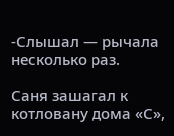-Слышал — рычала несколько раз.

Саня зашагал к котловану дома «С»,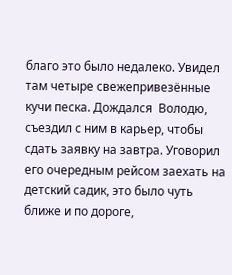благо это было недалеко. Увидел там четыре свежепривезённые кучи песка. Дождался  Володю, съездил с ним в карьер, чтобы сдать заявку на завтра. Уговорил его очередным рейсом заехать на детский садик, это было чуть ближе и по дороге,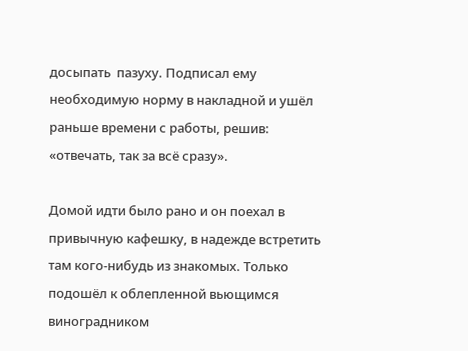досыпать  пазуху. Подписал ему необходимую норму в накладной и ушёл раньше времени с работы, решив: «отвечать, так за всё сразу».

Домой идти было рано и он поехал в привычную кафешку, в надежде встретить там кого-нибудь из знакомых. Только подошёл к облепленной вьющимся виноградником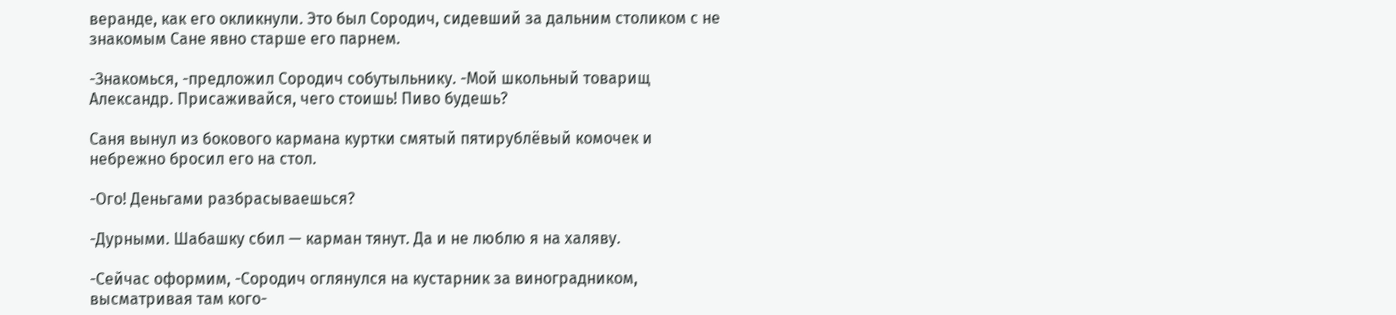веранде, как его окликнули. Это был Сородич, сидевший за дальним столиком с не знакомым Сане явно старше его парнем.

-Знакомься, -предложил Сородич собутыльнику. -Мой школьный товарищ Александр. Присаживайся, чего стоишь! Пиво будешь?

Саня вынул из бокового кармана куртки смятый пятирублёвый комочек и небрежно бросил его на стол.

-Ого! Деньгами разбрасываешься?

-Дурными. Шабашку сбил — карман тянут. Да и не люблю я на халяву.

-Сейчас оформим, -Сородич оглянулся на кустарник за виноградником, высматривая там кого-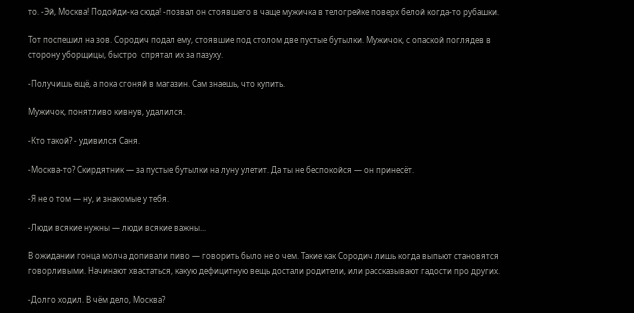то. -Эй, Москва! Подойди-ка сюда! -позвал он стоявшего в чаще мужичка в телогрейке поверх белой когда-то рубашки.

Тот поспешил на зов. Сородич подал ему, стоявшие под столом две пустые бутылки. Мужичок, с опаской поглядев в сторону уборщицы, быстро  спрятал их за пазуху.

-Получишь ещё, а пока сгоняй в магазин. Сам знаешь, что купить.

Мужичок, понятливо кивнув, удалился.

-Кто такой? - удивился Саня.

-Москва-то? Скирдятник — за пустые бутылки на луну улетит. Да ты не беспокойся — он принесёт.

-Я не о том — ну, и знакомые у тебя.

-Люди всякие нужны — люди всякие важны...

В ожидании гонца молча допивали пиво — говорить было не о чем. Такие как Сородич лишь когда выпьют становятся говорливыми. Начинают хвастаться, какую дефицитную вещь достали родители, или рассказывают гадости про других.

-Долго ходил. В чём дело, Москва?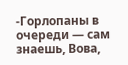-Горлопаны в очереди — сам знаешь, Вова,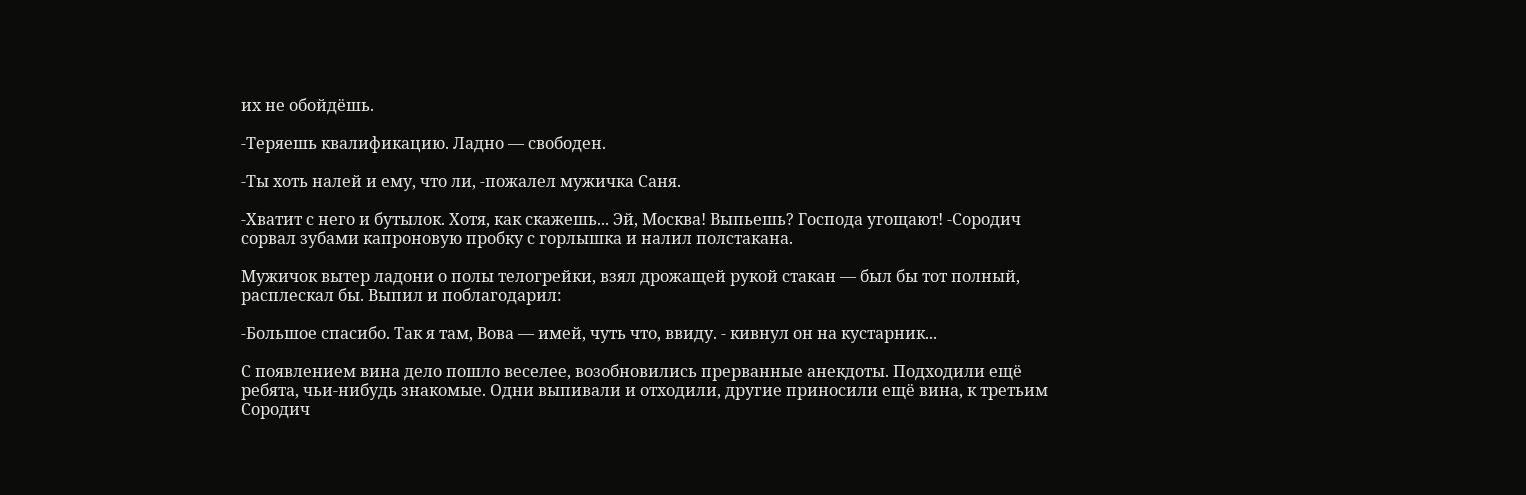их не обойдёшь.

-Теряешь квалификацию. Ладно — свободен.

-Ты хоть налей и ему, что ли, -пожалел мужичка Саня.

-Хватит с него и бутылок. Хотя, как скажешь... Эй, Москва! Выпьешь? Господа угощают! -Сородич сорвал зубами капроновую пробку с горлышка и налил полстакана.

Мужичок вытер ладони о полы телогрейки, взял дрожащей рукой стакан — был бы тот полный, расплескал бы. Выпил и поблагодарил:

-Большое спасибо. Так я там, Вова — имей, чуть что, ввиду. - кивнул он на кустарник...

С появлением вина дело пошло веселее, возобновились прерванные анекдоты. Подходили ещё ребята, чьи-нибудь знакомые. Одни выпивали и отходили, другие приносили ещё вина, к третьим Сородич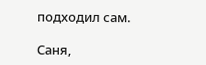подходил сам.

Саня,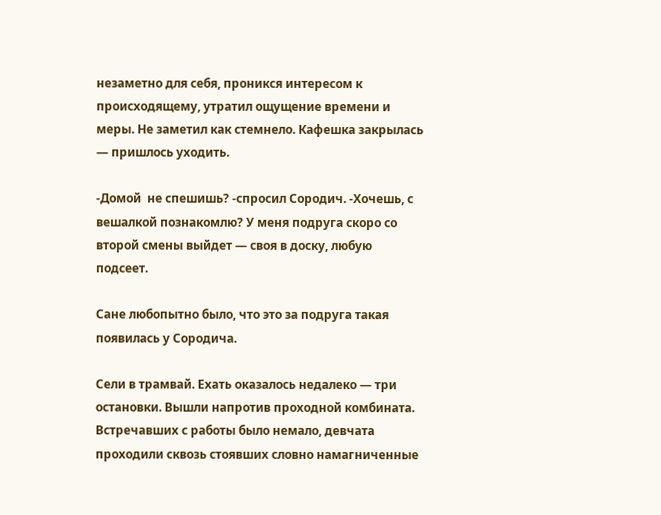незаметно для себя, проникся интересом к происходящему, утратил ощущение времени и меры. Не заметил как стемнело. Кафешка закрылась — пришлось уходить.

-Домой  не спешишь? -спросил Сородич. -Хочешь, с вешалкой познакомлю? У меня подруга скоро со второй смены выйдет — своя в доску, любую подсеет.

Сане любопытно было, что это за подруга такая появилась у Сородича.

Сели в трамвай. Ехать оказалось недалеко — три остановки. Вышли напротив проходной комбината. Встречавших с работы было немало, девчата проходили сквозь стоявших словно намагниченные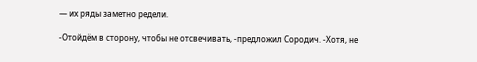— их ряды заметно редели.

-Отойдём в сторону, чтобы не отсвечивать, -предложил Сородич. -Хотя, не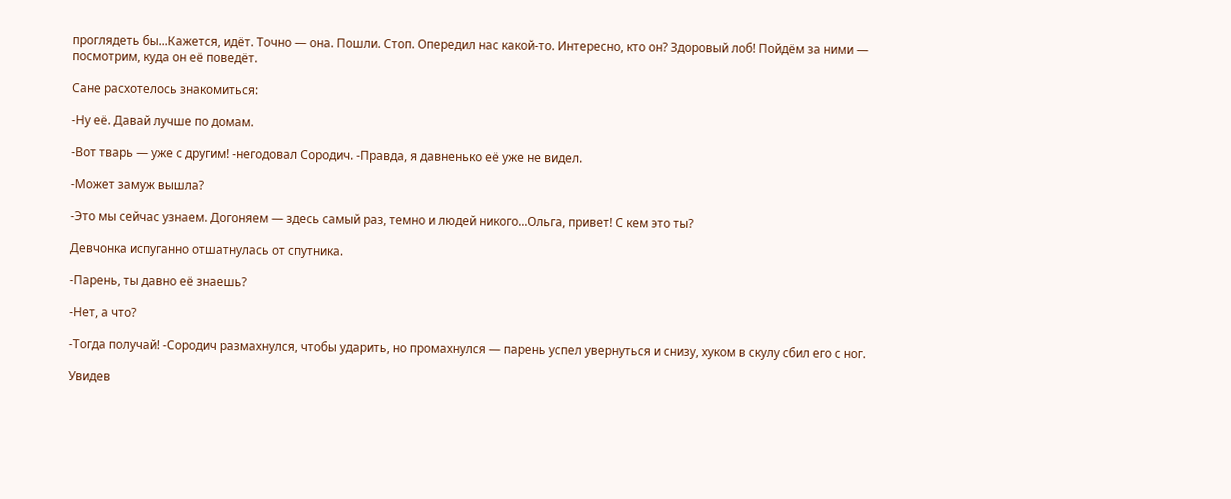проглядеть бы...Кажется, идёт. Точно — она. Пошли. Стоп. Опередил нас какой-то. Интересно, кто он? Здоровый лоб! Пойдём за ними — посмотрим, куда он её поведёт.

Сане расхотелось знакомиться:

-Ну её. Давай лучше по домам.

-Вот тварь — уже с другим! -негодовал Сородич. -Правда, я давненько её уже не видел.

-Может замуж вышла?

-Это мы сейчас узнаем. Догоняем — здесь самый раз, темно и людей никого...Ольга, привет! С кем это ты?

Девчонка испуганно отшатнулась от спутника.

-Парень, ты давно её знаешь?

-Нет, а что?

-Тогда получай! -Сородич размахнулся, чтобы ударить, но промахнулся — парень успел увернуться и снизу, хуком в скулу сбил его с ног.

Увидев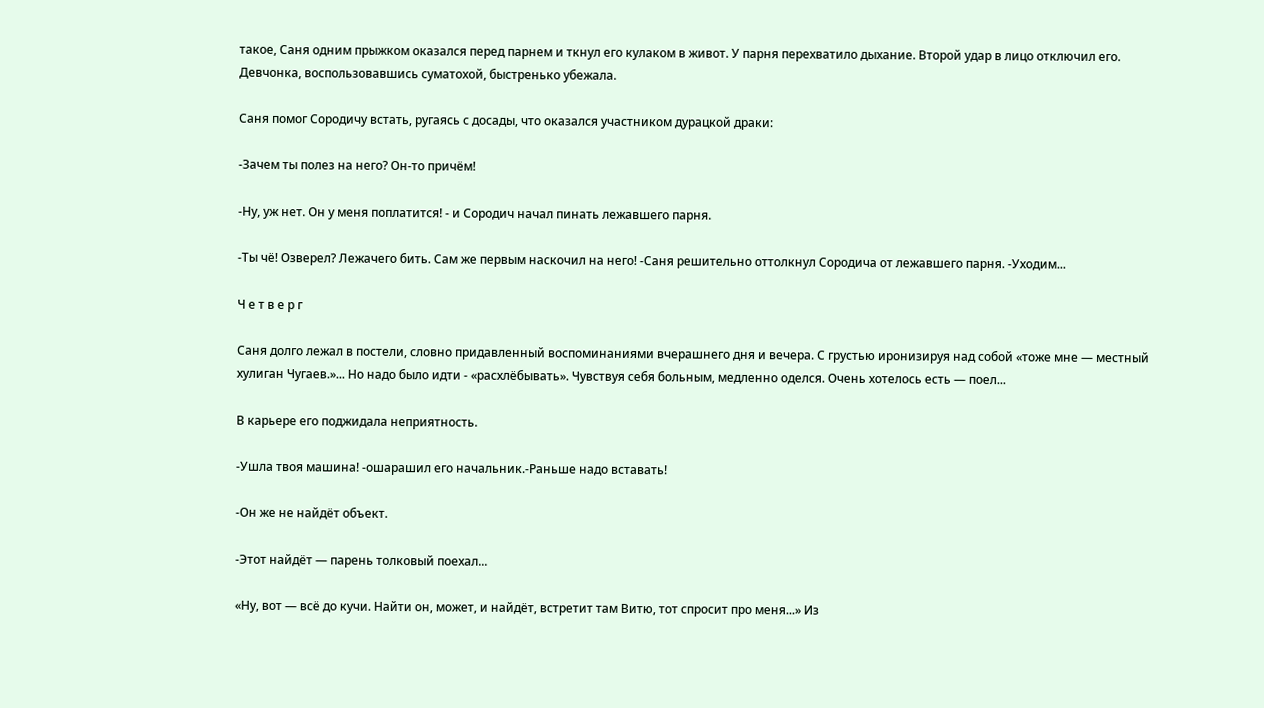такое, Саня одним прыжком оказался перед парнем и ткнул его кулаком в живот. У парня перехватило дыхание. Второй удар в лицо отключил его. Девчонка, воспользовавшись суматохой, быстренько убежала.

Саня помог Сородичу встать, ругаясь с досады, что оказался участником дурацкой драки:

-Зачем ты полез на него? Он-то причём!

-Ну, уж нет. Он у меня поплатится! - и Сородич начал пинать лежавшего парня.

-Ты чё! Озверел? Лежачего бить. Сам же первым наскочил на него! -Саня решительно оттолкнул Сородича от лежавшего парня. -Уходим...

Ч е т в е р г

Саня долго лежал в постели, словно придавленный воспоминаниями вчерашнего дня и вечера. С грустью иронизируя над собой «тоже мне — местный хулиган Чугаев.»... Но надо было идти - «расхлёбывать». Чувствуя себя больным, медленно оделся. Очень хотелось есть — поел...

В карьере его поджидала неприятность.

-Ушла твоя машина! -ошарашил его начальник.-Раньше надо вставать!

-Он же не найдёт объект.

-Этот найдёт — парень толковый поехал...

«Ну, вот — всё до кучи. Найти он, может, и найдёт, встретит там Витю, тот спросит про меня...» Из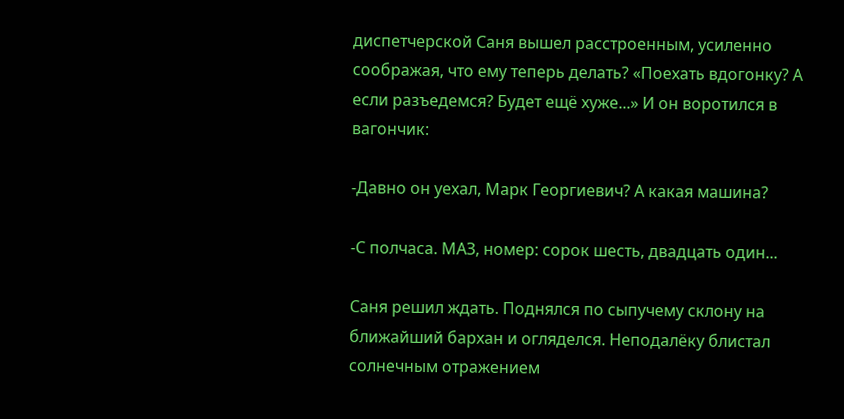диспетчерской Саня вышел расстроенным, усиленно соображая, что ему теперь делать? «Поехать вдогонку? А если разъедемся? Будет ещё хуже...» И он воротился в вагончик:

-Давно он уехал, Марк Георгиевич? А какая машина?

-С полчаса. МАЗ, номер: сорок шесть, двадцать один...

Саня решил ждать. Поднялся по сыпучему склону на ближайший бархан и огляделся. Неподалёку блистал солнечным отражением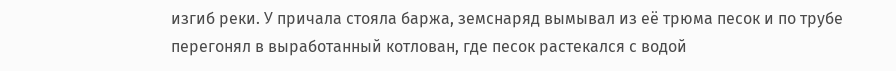изгиб реки. У причала стояла баржа, земснаряд вымывал из её трюма песок и по трубе перегонял в выработанный котлован, где песок растекался с водой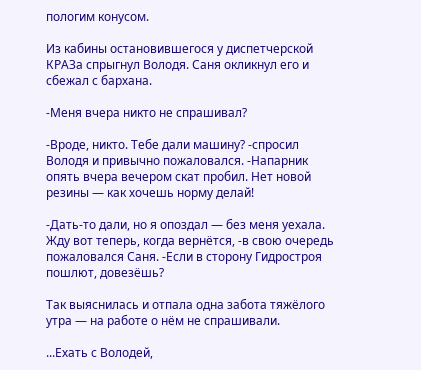пологим конусом.

Из кабины остановившегося у диспетчерской КРАЗа спрыгнул Володя. Саня окликнул его и сбежал с бархана.

-Меня вчера никто не спрашивал?

-Вроде, никто. Тебе дали машину? -спросил Володя и привычно пожаловался. -Напарник опять вчера вечером скат пробил. Нет новой резины — как хочешь норму делай!

-Дать-то дали, но я опоздал — без меня уехала. Жду вот теперь, когда вернётся, -в свою очередь пожаловался Саня. -Если в сторону Гидростроя пошлют, довезёшь?

Так выяснилась и отпала одна забота тяжёлого утра — на работе о нём не спрашивали.

...Ехать с Володей,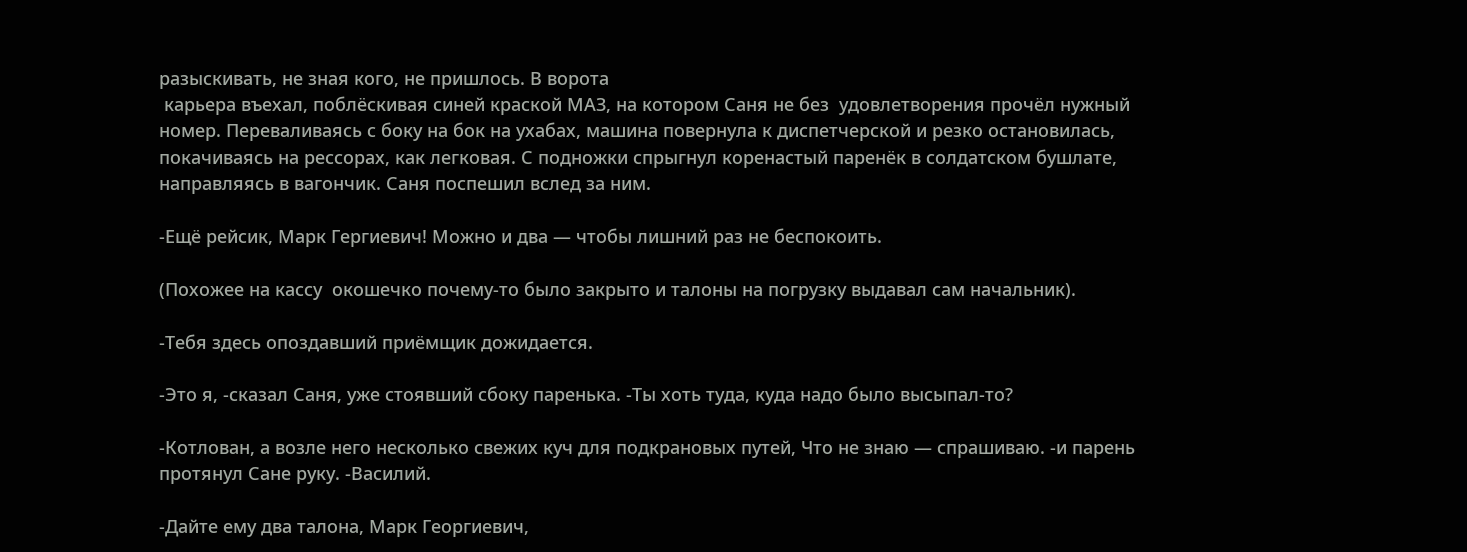разыскивать, не зная кого, не пришлось. В ворота
 карьера въехал, поблёскивая синей краской МАЗ, на котором Саня не без  удовлетворения прочёл нужный номер. Переваливаясь с боку на бок на ухабах, машина повернула к диспетчерской и резко остановилась, покачиваясь на рессорах, как легковая. С подножки спрыгнул коренастый паренёк в солдатском бушлате, направляясь в вагончик. Саня поспешил вслед за ним.

-Ещё рейсик, Марк Гергиевич! Можно и два — чтобы лишний раз не беспокоить.

(Похожее на кассу  окошечко почему-то было закрыто и талоны на погрузку выдавал сам начальник).

-Тебя здесь опоздавший приёмщик дожидается.

-Это я, -сказал Саня, уже стоявший сбоку паренька. -Ты хоть туда, куда надо было высыпал-то?

-Котлован, а возле него несколько свежих куч для подкрановых путей, Что не знаю — спрашиваю. -и парень протянул Сане руку. -Василий.

-Дайте ему два талона, Марк Георгиевич,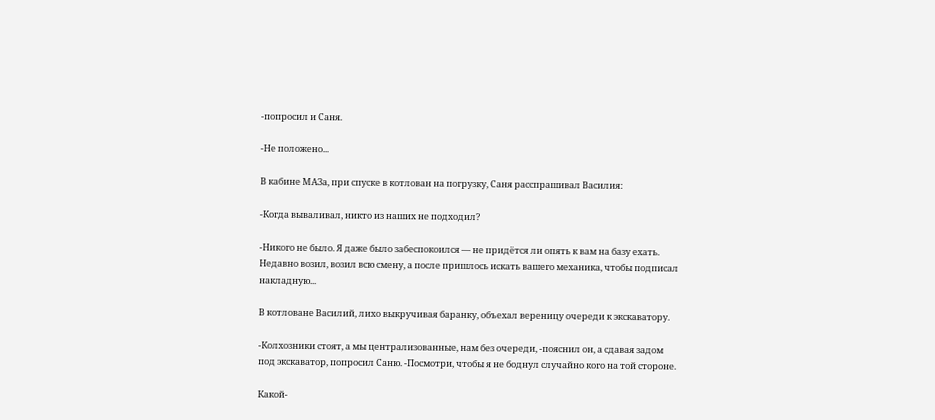-попросил и Саня.

-Не положено...

В кабине МАЗа, при спуске в котлован на погрузку, Саня расспрашивал Василия:

-Когда вываливал, никто из наших не подходил?

-Никого не было. Я даже было забеспокоился — не придётся ли опять к вам на базу ехать. Недавно возил, возил всю смену, а после пришлось искать вашего механика, чтобы подписал накладную...

В котловане Василий, лихо выкручивая баранку, объехал вереницу очереди к экскаватору.

-Колхозники стоят, а мы централизованные, нам без очереди, -пояснил он, а сдавая задом под экскаватор, попросил Саню. -Посмотри, чтобы я не боднул случайно кого на той стороне.

Какой-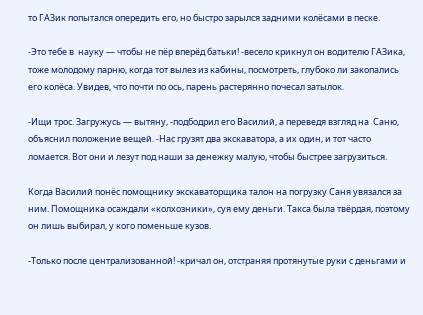то ГАЗик попытался опередить его, но быстро зарылся задними колёсами в песке.

-Это тебе в  науку — чтобы не пёр вперёд батьки! -весело крикнул он водителю ГАЗика, тоже молодому парню, когда тот вылез из кабины, посмотреть, глубоко ли закопались его колёса. Увидев, что почти по ось, парень растерянно почесал затылок.

-Ищи трос. Загружусь — вытяну, -подбодрил его Василий, а переведя взгляд на  Саню, объяснил положение вещей. -Нас грузят два экскаватора, а их один, и тот часто ломается. Вот они и лезут под наши за денежку малую, чтобы быстрее загрузиться.

Когда Василий понёс помощнику экскаваторщика талон на погрузку Саня увязался за ним. Помощника осаждали «колхозники», суя ему деньги. Такса была твёрдая, поэтому он лишь выбирал, у кого поменьше кузов.

-Только после централизованной! -кричал он, отстраняя протянутые руки с деньгами и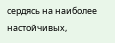сердясь на наиболее настойчивых,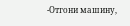-Отгони машину,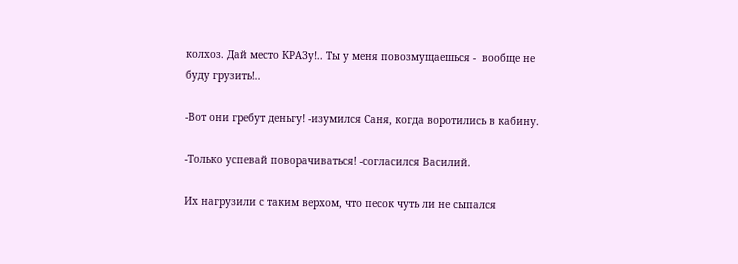колхоз. Дай место КРАЗу!.. Ты у меня повозмущаешься -  вообще не буду грузить!..

-Вот они гребут деньгу! -изумился Саня, когда воротились в кабину.

-Только успевай поворачиваться! -согласился Василий.

Их нагрузили с таким верхом, что песок чуть ли не сыпался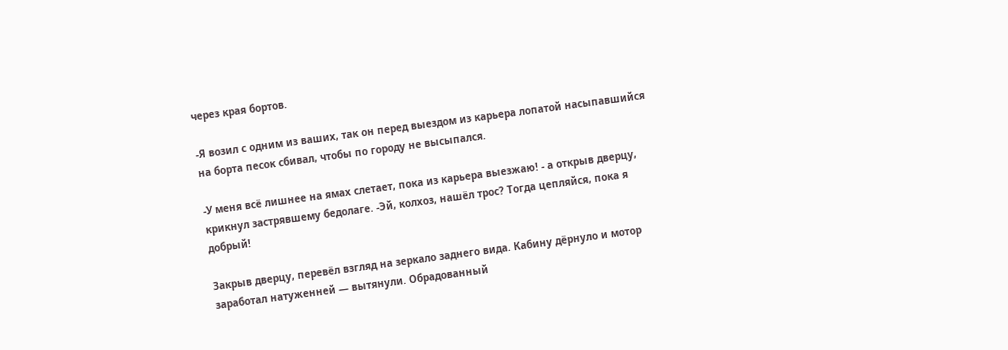через края бортов.

-Я возил с одним из ваших, так он перед выездом из карьера лопатой насыпавшийся на борта песок сбивал, чтобы по городу не высыпался.

-У меня всё лишнее на ямах слетает, пока из карьера выезжаю! - а открыв дверцу, крикнул застрявшему бедолаге. -Эй, колхоз, нашёл трос? Тогда цепляйся, пока я добрый!

Закрыв дверцу, перевёл взгляд на зеркало заднего вида. Кабину дёрнуло и мотор заработал натуженней — вытянули. Обрадованный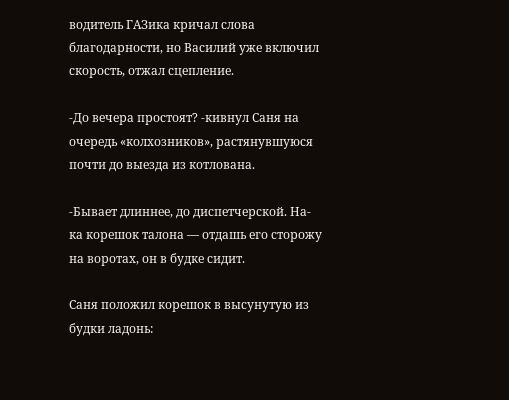водитель ГАЗика кричал слова благодарности, но Василий уже включил скорость, отжал сцепление.

-До вечера простоят? -кивнул Саня на очередь «колхозников», растянувшуюся почти до выезда из котлована.

-Бывает длиннее, до диспетчерской. На-ка корешок талона — отдашь его сторожу на воротах, он в будке сидит.

Саня положил корешок в высунутую из будки ладонь: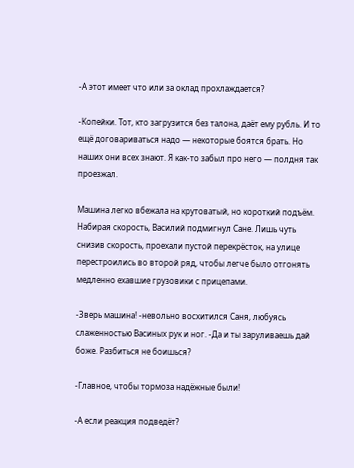-А этот имеет что или за оклад прохлаждается?

-Копейки. Тот, кто загрузится без талона, даёт ему рубль. И то ещё договариваться надо — некоторые боятся брать. Но наших они всех знают. Я как-то забыл про него — полдня так проезжал.

Машина легко вбежала на крутоватый, но короткий подъём. Набирая скорость, Василий подмигнул Сане. Лишь чуть снизив скорость, проехали пустой перекрёсток, на улице перестроились во второй ряд, чтобы легче было отгонять медленно ехавшие грузовики с прицепами.

-Зверь машина! -невольно восхитился Саня, любуясь слаженностью Васиных рук и ног. -Да и ты заруливаешь дай боже. Разбиться не боишься?

-Главное, чтобы тормоза надёжные были!

-А если реакция подведёт?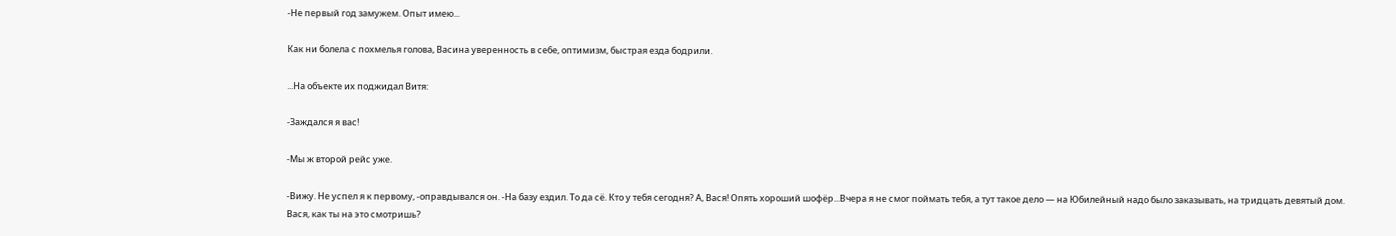-Не первый год замужем. Опыт имею...

Как ни болела с похмелья голова, Васина уверенность в себе, оптимизм, быстрая езда бодрили.

...На объекте их поджидал Витя:

-Заждался я вас!

-Мы ж второй рейс уже.

-Вижу. Не успел я к первому, -оправдывался он. -На базу ездил. То да сё. Кто у тебя сегодня? А, Вася! Опять хороший шофёр...Вчера я не смог поймать тебя, а тут такое дело — на Юбилейный надо было заказывать, на тридцать девятый дом. Вася, как ты на это смотришь?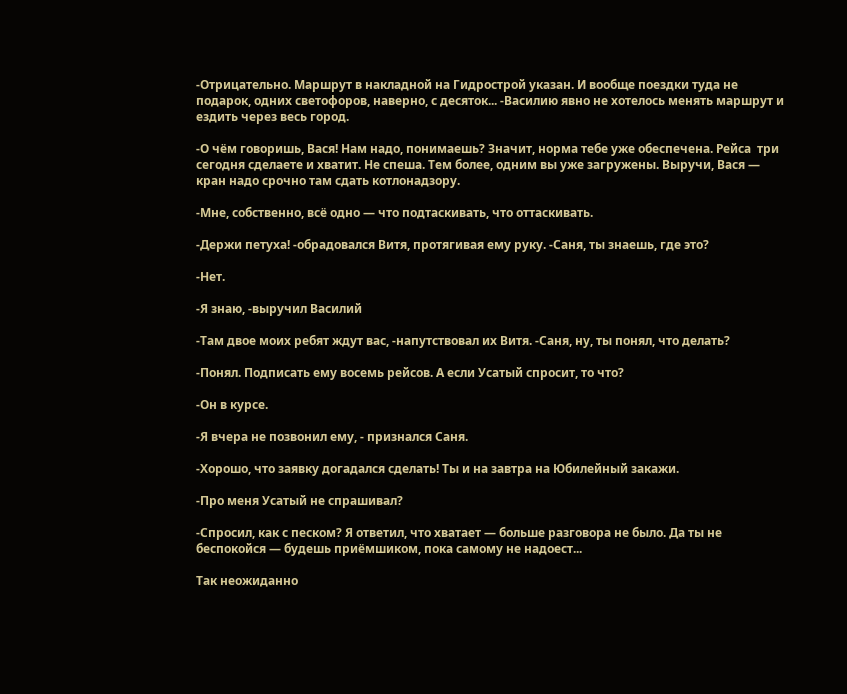-Отрицательно. Маршрут в накладной на Гидрострой указан. И вообще поездки туда не подарок, одних светофоров, наверно, с десяток... -Василию явно не хотелось менять маршрут и ездить через весь город.

-О чём говоришь, Вася! Нам надо, понимаешь? Значит, норма тебе уже обеспечена. Рейса  три сегодня сделаете и хватит. Не спеша. Тем более, одним вы уже загружены. Выручи, Вася — кран надо срочно там сдать котлонадзору.

-Мне, собственно, всё одно — что подтаскивать, что оттаскивать.

-Держи петуха! -обрадовался Витя, протягивая ему руку. -Саня, ты знаешь, где это?

-Нет.

-Я знаю, -выручил Василий

-Там двое моих ребят ждут вас, -напутствовал их Витя. -Саня, ну, ты понял, что делать?

-Понял. Подписать ему восемь рейсов. А если Усатый спросит, то что?

-Он в курсе.

-Я вчера не позвонил ему, - признался Саня.

-Хорошо, что заявку догадался сделать! Ты и на завтра на Юбилейный закажи.

-Про меня Усатый не спрашивал?

-Спросил, как с песком? Я ответил, что хватает — больше разговора не было. Да ты не беспокойся — будешь приёмшиком, пока самому не надоест...

Так неожиданно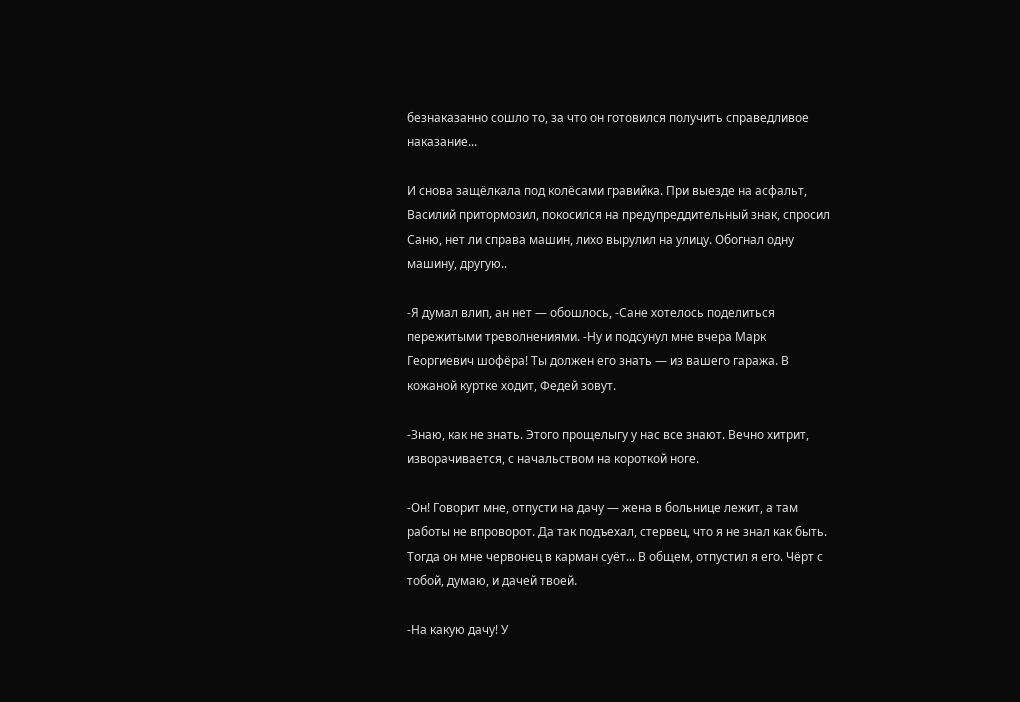безнаказанно сошло то, за что он готовился получить справедливое наказание...

И снова защёлкала под колёсами гравийка. При выезде на асфальт, Василий притормозил, покосился на предупреддительный знак, спросил Саню, нет ли справа машин, лихо вырулил на улицу. Обогнал одну машину, другую..

-Я думал влип, ан нет — обошлось, -Сане хотелось поделиться пережитыми треволнениями. -Ну и подсунул мне вчера Марк Георгиевич шофёра! Ты должен его знать — из вашего гаража. В кожаной куртке ходит, Федей зовут.

-Знаю, как не знать. Этого прощелыгу у нас все знают. Вечно хитрит, изворачивается, с начальством на короткой ноге.

-Он! Говорит мне, отпусти на дачу — жена в больнице лежит, а там работы не впроворот. Да так подъехал, стервец, что я не знал как быть. Тогда он мне червонец в карман суёт... В общем, отпустил я его. Чёрт с тобой, думаю, и дачей твоей.

-На какую дачу! У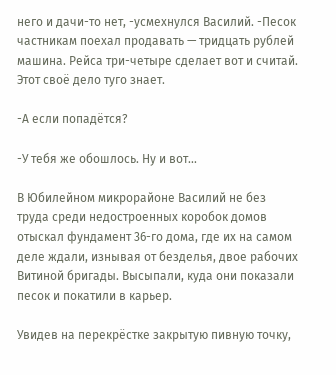него и дачи-то нет, -усмехнулся Василий. -Песок частникам поехал продавать — тридцать рублей машина. Рейса три-четыре сделает вот и считай. Этот своё дело туго знает.

-А если попадётся?

-У тебя же обошлось. Ну и вот...

В Юбилейном микрорайоне Василий не без труда среди недостроенных коробок домов отыскал фундамент 36-го дома, где их на самом деле ждали, изнывая от безделья, двое рабочих Витиной бригады. Высыпали, куда они показали песок и покатили в карьер.

Увидев на перекрёстке закрытую пивную точку,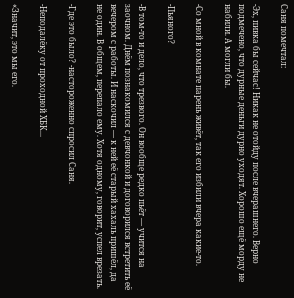Саня помечтал:

-Эх, пивка бы сейчас! Никак не отойду после вчерашнего. Верно подмечено, что дурные деньги дурно уходят. Хорошо ещё морду не набили. А могли бы.

-Со мной в комнате парень живёт, так его избили вчера какие-то.

-Пьяного?

-В том-то и дело, что трезвого. Он вообще редко пьёт — учится на заочном. Днём познакомился с девчонкой и договорился встретить её вечером с работы. И наскочил — к ней её старый хахаль пришёл, да не один. В общем, перепало ему. Хотя одному, говорит, успел врезать.

-Где это было? -настороженно спросил Саня.

-Неподалёку от проходной ХБК...

«Значит, это мы его.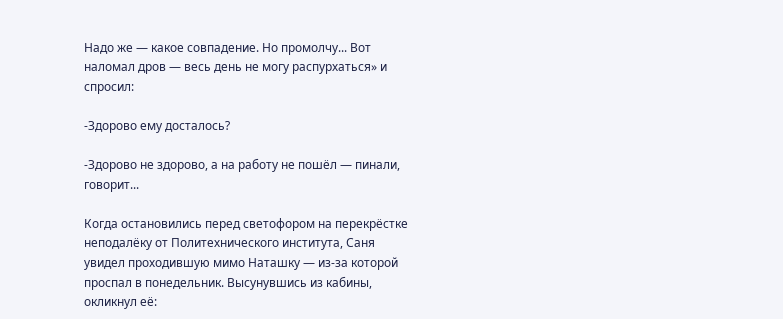Надо же — какое совпадение. Но промолчу... Вот наломал дров — весь день не могу распурхаться» и спросил:

-Здорово ему досталось?

-Здорово не здорово, а на работу не пошёл — пинали, говорит...

Когда остановились перед светофором на перекрёстке неподалёку от Политехнического института, Саня увидел проходившую мимо Наташку — из-за которой проспал в понедельник. Высунувшись из кабины, окликнул её: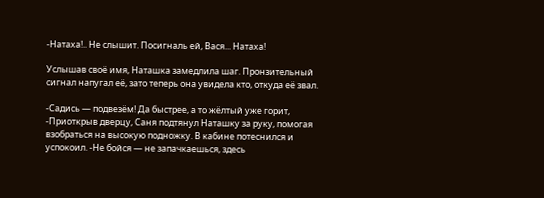-Натаха!.. Не слышит. Посигналь ей, Вася... Натаха!

Услышав своё имя, Наташка замедлила шаг. Пронзительный сигнал напугал её, зато теперь она увидела кто, откуда её звал.

-Садись — подвезём! Да быстрее, а то жёлтый уже горит, -Приоткрыв дверцу, Саня подтянул Наташку за руку, помогая взобраться на высокую подножку. В кабине потеснился и успокоил. -Не бойся — не запачкаешься, здесь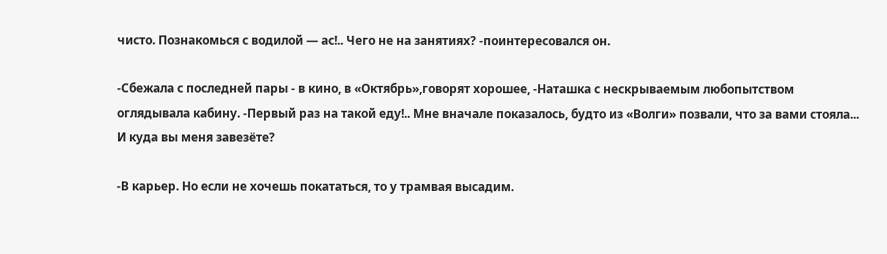чисто. Познакомься с водилой — ас!.. Чего не на занятиях? -поинтересовался он.

-Сбежала с последней пары - в кино, в «Октябрь»,говорят хорошее, -Наташка с нескрываемым любопытством оглядывала кабину. -Первый раз на такой еду!.. Мне вначале показалось, будто из «Волги» позвали, что за вами стояла... И куда вы меня завезёте?

-В карьер. Но если не хочешь покататься, то у трамвая высадим.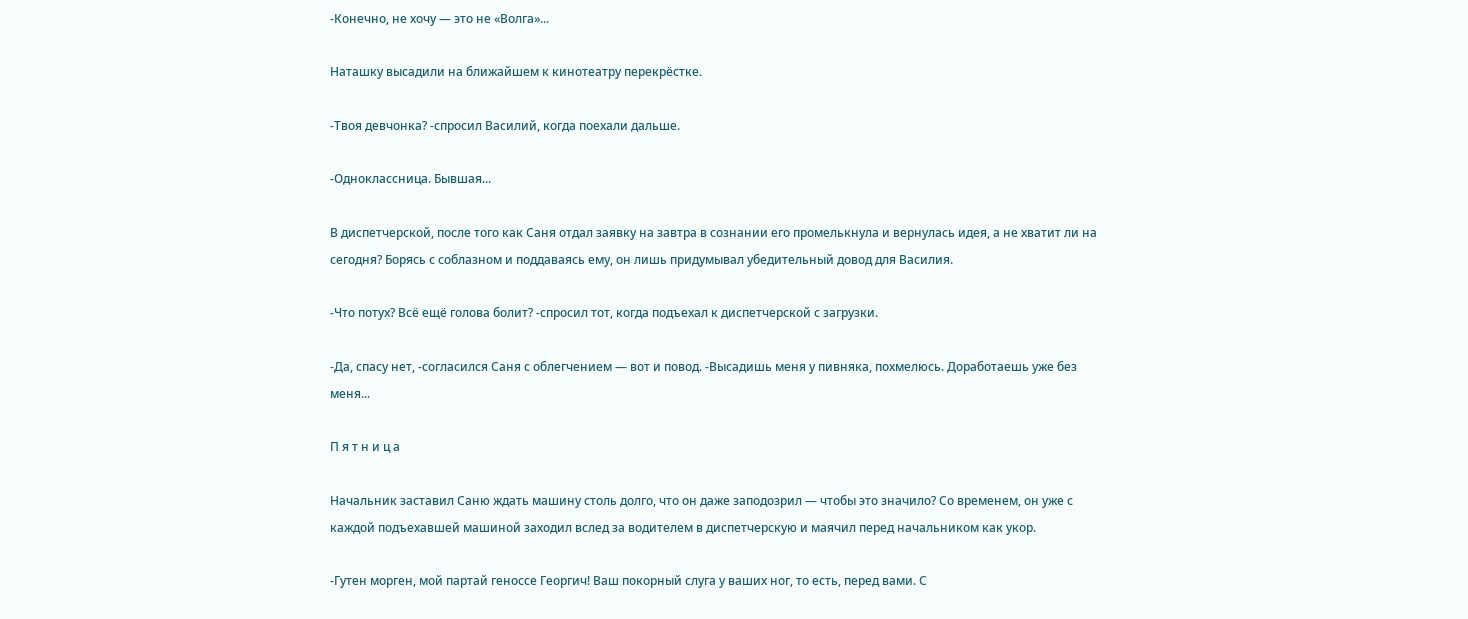-Конечно, не хочу — это не «Волга»...

Наташку высадили на ближайшем к кинотеатру перекрёстке.

-Твоя девчонка? -спросил Василий, когда поехали дальше.

-Одноклассница. Бывшая...

В диспетчерской, после того как Саня отдал заявку на завтра в сознании его промелькнула и вернулась идея, а не хватит ли на сегодня? Борясь с соблазном и поддаваясь ему, он лишь придумывал убедительный довод для Василия.

-Что потух? Всё ещё голова болит? -спросил тот, когда подъехал к диспетчерской с загрузки.

-Да, спасу нет, -согласился Саня с облегчением — вот и повод. -Высадишь меня у пивняка, похмелюсь. Доработаешь уже без меня...

П я т н и ц а

Начальник заставил Саню ждать машину столь долго, что он даже заподозрил — чтобы это значило? Со временем, он уже с каждой подъехавшей машиной заходил вслед за водителем в диспетчерскую и маячил перед начальником как укор.

-Гутен морген, мой партай геноссе Георгич! Ваш покорный слуга у ваших ног, то есть, перед вами. С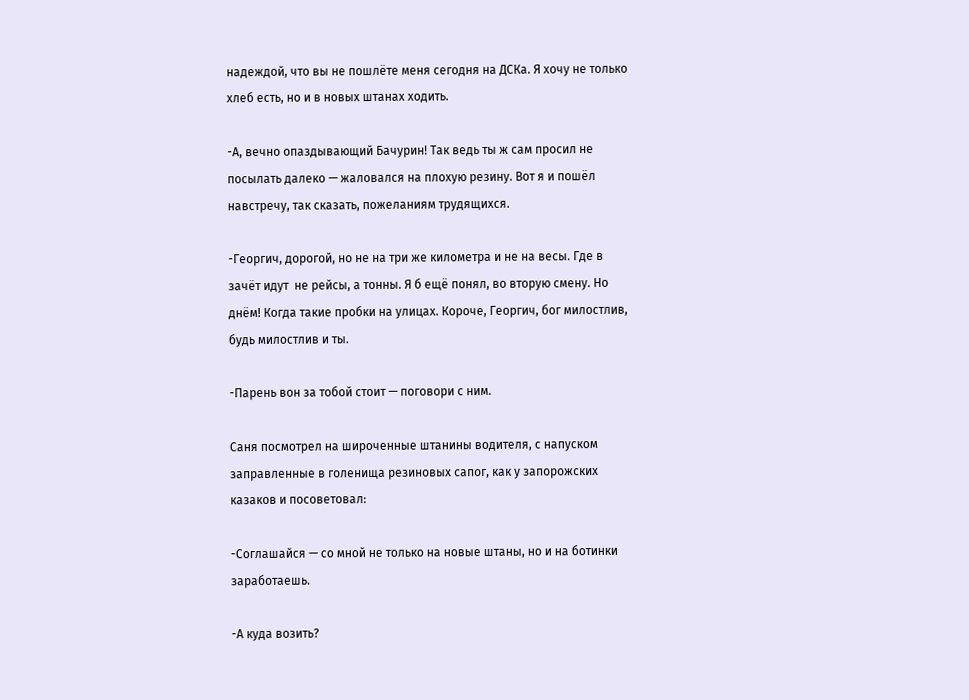надеждой, что вы не пошлёте меня сегодня на ДСКа. Я хочу не только хлеб есть, но и в новых штанах ходить.

-А, вечно опаздывающий Бачурин! Так ведь ты ж сам просил не посылать далеко — жаловался на плохую резину. Вот я и пошёл  навстречу, так сказать, пожеланиям трудящихся.

-Георгич, дорогой, но не на три же километра и не на весы. Где в зачёт идут  не рейсы, а тонны. Я б ещё понял, во вторую смену. Но днём! Когда такие пробки на улицах. Короче, Георгич, бог милостлив, будь милостлив и ты.

-Парень вон за тобой стоит — поговори с ним.

Саня посмотрел на широченные штанины водителя, с напуском заправленные в голенища резиновых сапог, как у запорожских казаков и посоветовал:

-Соглашайся — со мной не только на новые штаны, но и на ботинки заработаешь.

-А куда возить?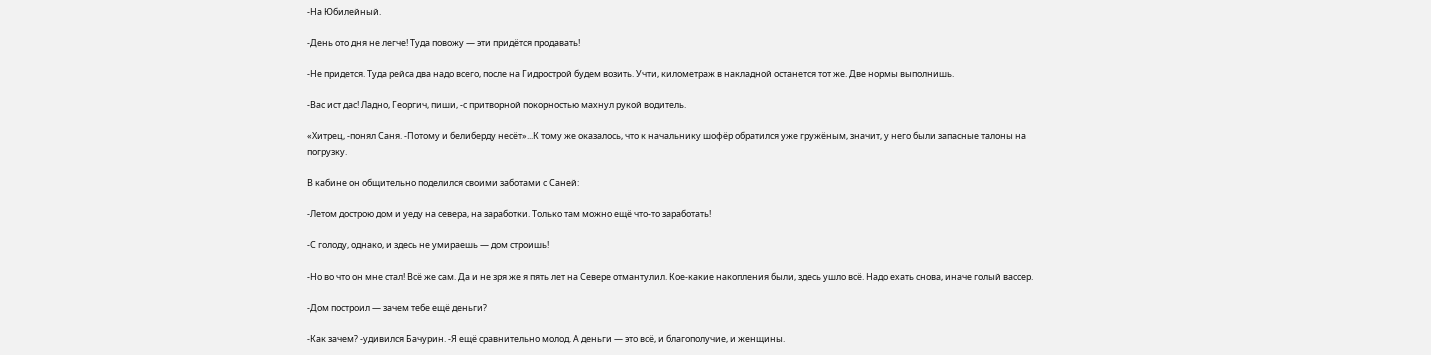-На Юбилейный.

-День ото дня не легче! Туда повожу — эти придётся продавать!

-Не придется. Туда рейса два надо всего, после на Гидрострой будем возить. Учти, километраж в накладной останется тот же. Две нормы выполнишь.

-Вас ист дас! Ладно, Георгич, пиши, -с притворной покорностью махнул рукой водитель.

«Хитрец, -понял Саня. -Потому и белиберду несёт»...К тому же оказалось, что к начальнику шофёр обратился уже гружёным, значит, у него были запасные талоны на погрузку.

В кабине он общительно поделился своими заботами с Саней:

-Летом дострою дом и уеду на севера, на заработки. Только там можно ещё что-то заработать!

-С голоду, однако, и здесь не умираешь — дом строишь!

-Но во что он мне стал! Всё же сам. Да и не зря же я пять лет на Севере отмантулил. Кое-какие накопления были, здесь ушло всё. Надо ехать снова, иначе голый вассер.

-Дом построил — зачем тебе ещё деньги?

-Как зачем? -удивился Бачурин. -Я ещё сравнительно молод. А деньги — это всё, и благополучие, и женщины.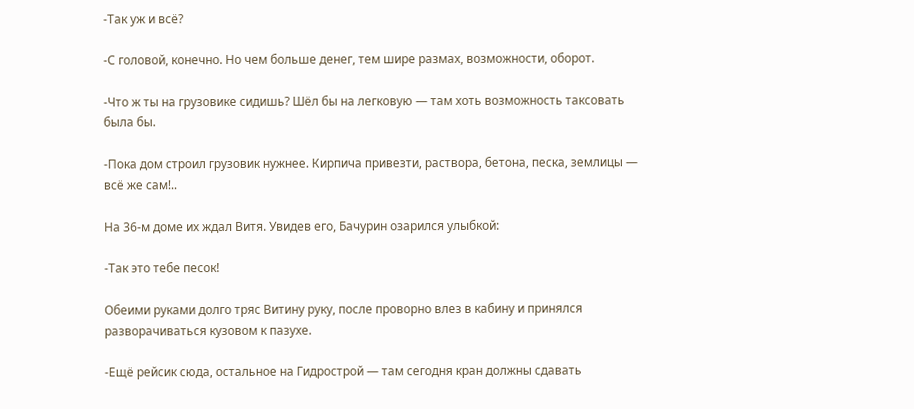-Так уж и всё?

-С головой, конечно. Но чем больше денег, тем шире размах, возможности, оборот.

-Что ж ты на грузовике сидишь? Шёл бы на легковую — там хоть возможность таксовать была бы.

-Пока дом строил грузовик нужнее. Кирпича привезти, раствора, бетона, песка, землицы — всё же сам!..

На 36-м доме их ждал Витя. Увидев его, Бачурин озарился улыбкой:

-Так это тебе песок!

Обеими руками долго тряс Витину руку, после проворно влез в кабину и принялся разворачиваться кузовом к пазухе.

-Ещё рейсик сюда, остальное на Гидрострой — там сегодня кран должны сдавать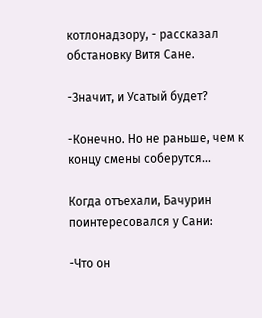котлонадзору, - рассказал обстановку Витя Сане.

-Значит, и Усатый будет?

-Конечно. Но не раньше, чем к концу смены соберутся...

Когда отъехали, Бачурин поинтересовался у Сани:

-Что он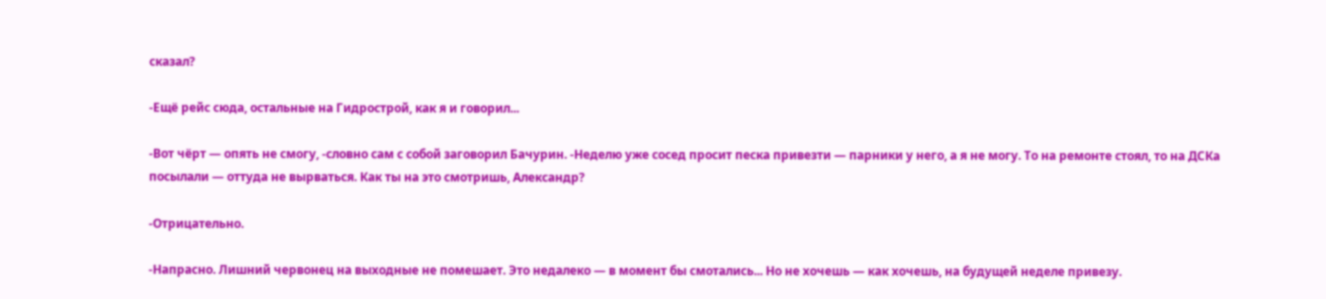сказал?

-Ещё рейс сюда, остальные на Гидрострой, как я и говорил...

-Вот чёрт — опять не смогу, -словно сам с собой заговорил Бачурин. -Неделю уже сосед просит песка привезти — парники у него, а я не могу. То на ремонте стоял, то на ДСКа посылали — оттуда не вырваться. Как ты на это смотришь, Александр?

-Отрицательно.

-Напрасно. Лишний червонец на выходные не помешает. Это недалеко — в момент бы смотались... Но не хочешь — как хочешь, на будущей неделе привезу.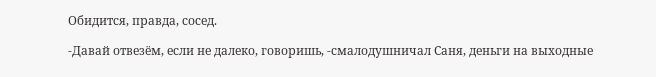Обидится, правда, сосед.

-Давай отвезём, если не далеко, говоришь, -смалодушничал Саня, деньги на выходные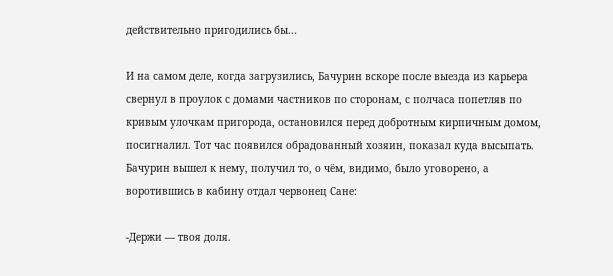действительно пригодились бы...

И на самом деле, когда загрузились, Бачурин вскоре после выезда из карьера свернул в проулок с домами частников по сторонам, с полчаса попетляв по кривым улочкам пригорода, остановился перед добротным кирпичным домом, посигналил. Тот час появился обрадованный хозяин, показал куда высыпать. Бачурин вышел к нему, получил то, о чём, видимо, было уговорено, а  воротившись в кабину отдал червонец Сане:

-Держи — твоя доля.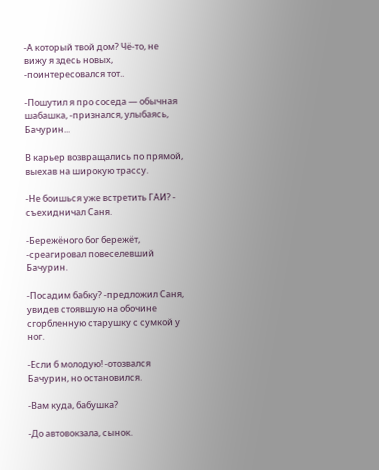-А который твой дом? Чё-то, не вижу я здесь новых, -поинтересовался тот..

-Пошутил я про соседа — обычная шабашка, -признался, улыбаясь, Бачурин...

В карьер возвращались по прямой, выехав на широкую трассу.

-Не боишься уже встретить ГАИ? - съехидничал Саня.

-Бережёного бог бережёт, -среагировал повеселевший Бачурин.

-Посадим бабку? -предложил Саня, увидев стоявшую на обочине сгорбленную старушку с сумкой у ног.

-Если б молодую! -отозвался Бачурин, но остановился.

-Вам куда, бабушка?

-До автовокзала, сынок.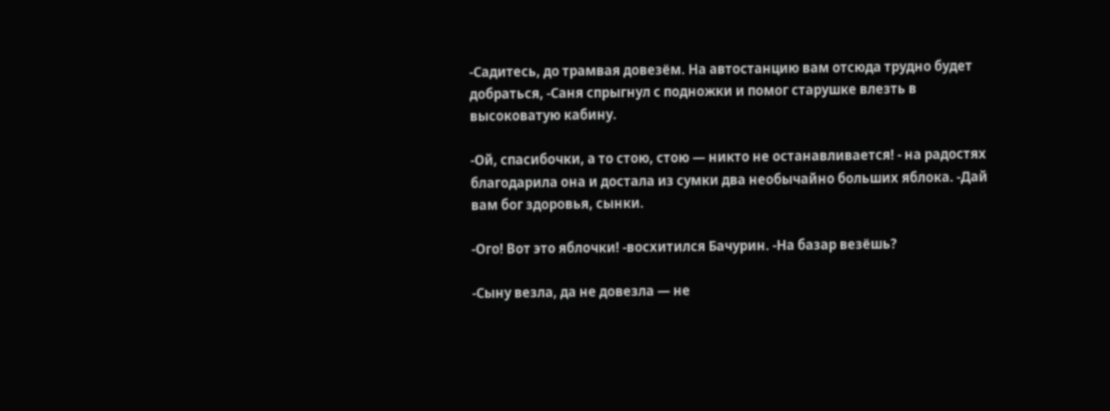-Садитесь, до трамвая довезём. На автостанцию вам отсюда трудно будет добраться, -Саня спрыгнул с подножки и помог старушке влезть в высоковатую кабину.

-Ой, спасибочки, а то стою, стою — никто не останавливается! - на радостях благодарила она и достала из сумки два необычайно больших яблока. -Дай вам бог здоровья, сынки.

-Ого! Вот это яблочки! -восхитился Бачурин. -На базар везёшь?

-Сыну везла, да не довезла — не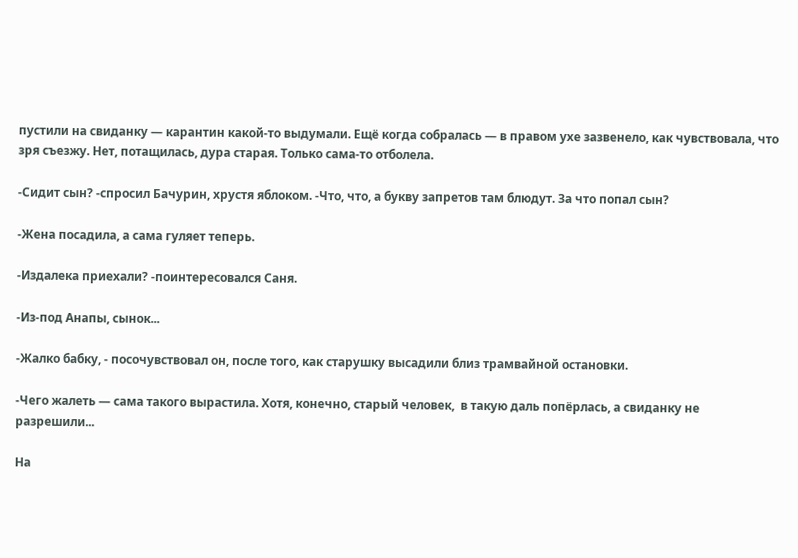пустили на свиданку — карантин какой-то выдумали. Ещё когда собралась — в правом ухе зазвенело, как чувствовала, что зря съезжу. Нет, потащилась, дура старая. Только сама-то отболела.

-Сидит сын? -спросил Бачурин, хрустя яблоком. -Что, что, а букву запретов там блюдут. За что попал сын?

-Жена посадила, а сама гуляет теперь.

-Издалека приехали? -поинтересовался Саня.

-Из-под Анапы, сынок...

-Жалко бабку, - посочувствовал он, после того, как старушку высадили близ трамвайной остановки.

-Чего жалеть — сама такого вырастила. Хотя, конечно, старый человек,  в такую даль попёрлась, а свиданку не разрешили...

На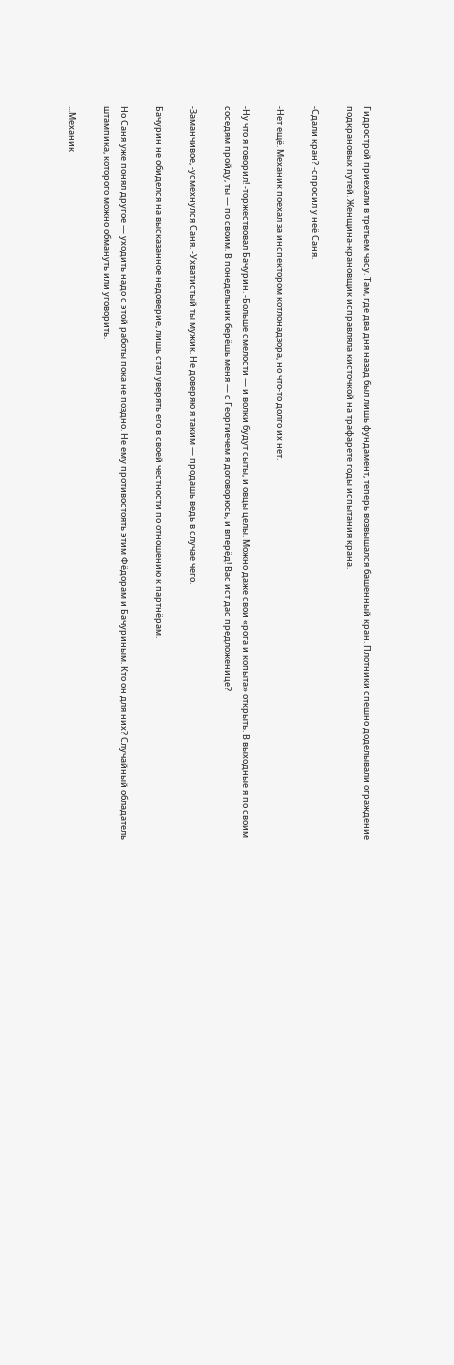Гидрострой приехали в третьем часу. Там, где два дня назад был лишь фундамент, теперь возвышался башенный кран. Плотники спешно доделывали ограждение подкрановых путей. Женщина-крановщик исправляла кисточкой на трафарете годы испытания крана.

-Сдали кран? -спросил у неё Саня.

-Нет ещё. Механик поехал за инспектором котлонадзора, но что-то долго их нет.

-Ну что я говорил! -торжествовал Бачурин. -Больше смелости — и волки будут сыты, и овцы целы. Можно даже свои «рога и копыта» открыть. В выходные я по своим соседям пройду, ты — по своим. В понедельник берёшь меня — с Георгиечем я договорюсь, и вперёд! Вас ист дас предложенице?

-Заманчивое, -усмехнулся Саня. -Ухватистый ты мужик. Не доверяю я таким — продашь ведь в случае чего.

Бачурин не обиделся на высказанное недоверие, лишь стал уверять его в своей честности по отношению к партнёрам.

Но Саня уже понял другое — уходить надо с этой работы пока не поздно. Не ему противостоять этим Фёдорам и Бачуриным. Кто он для них? Случайный обладатель штампика, которого можно обмануть или уговорить.

...Механик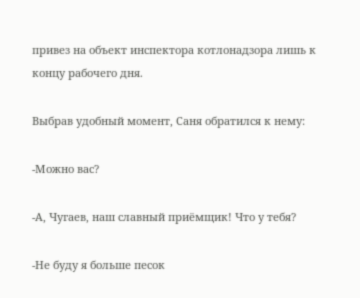привез на объект инспектора котлонадзора лишь к концу рабочего дня.

Выбрав удобный момент, Саня обратился к нему:

-Можно вас?

-А, Чугаев, наш славный приёмщик! Что у тебя?

-Не буду я больше песок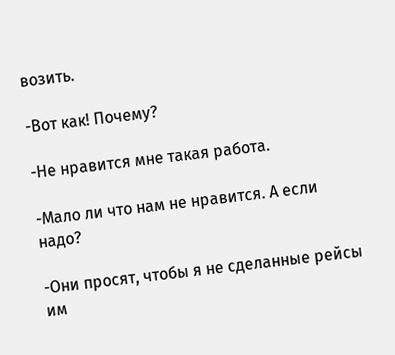возить.

-Вот как! Почему?

-Не нравится мне такая работа.

-Мало ли что нам не нравится. А если надо?

-Они просят, чтобы я не сделанные рейсы им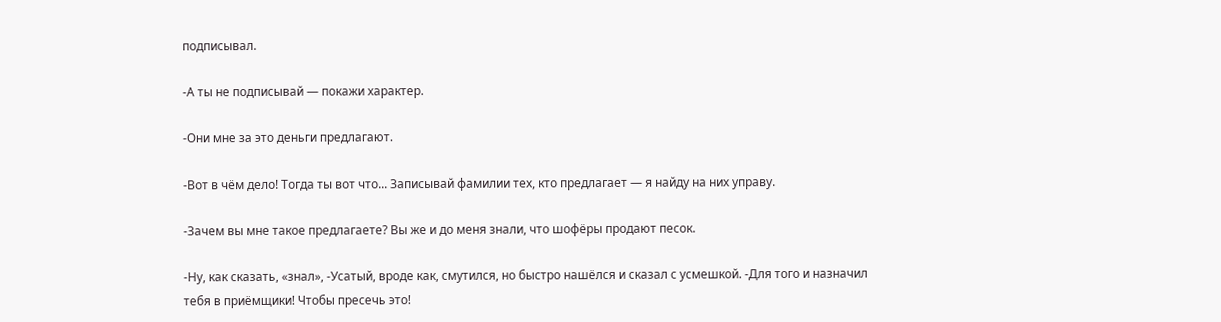подписывал.

-А ты не подписывай — покажи характер.

-Они мне за это деньги предлагают.

-Вот в чём дело! Тогда ты вот что... Записывай фамилии тех, кто предлагает — я найду на них управу.

-Зачем вы мне такое предлагаете? Вы же и до меня знали, что шофёры продают песок.

-Ну, как сказать, «знал», -Усатый, вроде как, смутился, но быстро нашёлся и сказал с усмешкой. -Для того и назначил тебя в приёмщики! Чтобы пресечь это!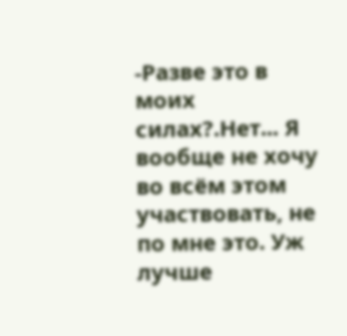-Разве это в моих силах?.Нет... Я вообще не хочу во всём этом участвовать, не по мне это. Уж лучше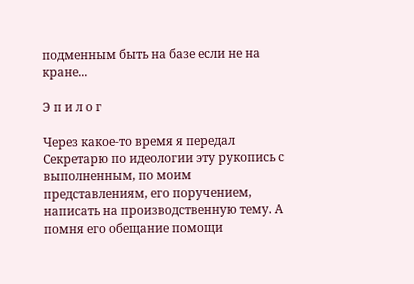подменным быть на базе если не на кране...

Э п и л о г

Через какое-то время я передал Секретарю по идеологии эту рукопись с выполненным, по моим представлениям, его поручением, написать на производственную тему. А помня его обещание помощи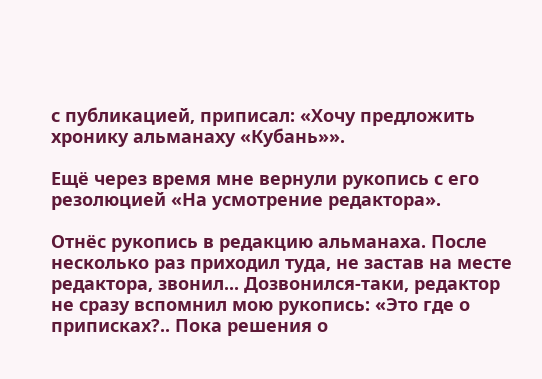с публикацией, приписал: «Хочу предложить хронику альманаху «Кубань»».

Ещё через время мне вернули рукопись с его резолюцией «На усмотрение редактора».

Отнёс рукопись в редакцию альманаха. После несколько раз приходил туда, не застав на месте редактора, звонил... Дозвонился-таки, редактор не сразу вспомнил мою рукопись: «Это где о приписках?.. Пока решения о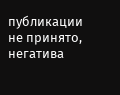публикации не принято, негатива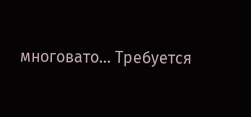многовато... Требуется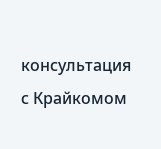консультация с Крайкомом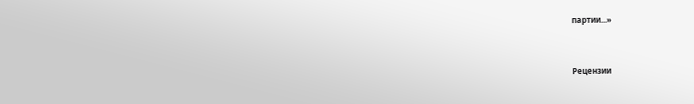партии...»


Рецензии